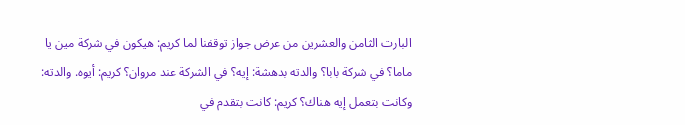البارت الثامن والعشرين من عرض جواز توقفنا لما كريم: هيكون في شركة مين يا ماما؟ في شركة بابا؟ والدته بدهشة: إيه؟ في الشركة عند مروان؟ كريم: أيوه. والدته: وكانت بتعمل إيه هناك؟ كريم: كانت بتقدم في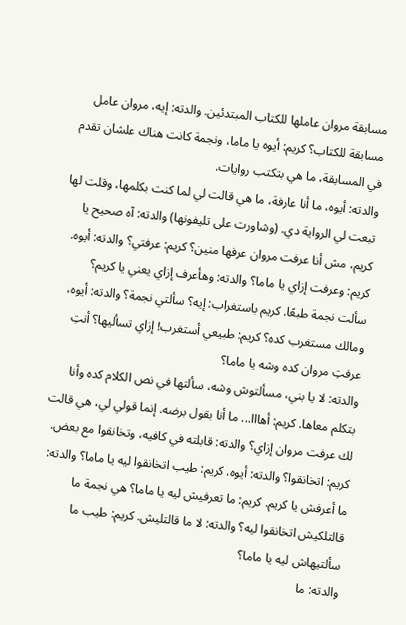مسابقة مروان عاملها للكتاب المبتدئين. والدته: إيه، مروان عامل مسابقة للكتاب؟ كريم: أيوه يا ماما، ونجمة كانت هناك علشان تقدم في المسابقة، ما هي بتكتب روايات.
والدته: أيوه، ما أنا عارفة، ما هي قالت لي لما كنت بكلمها، وقلت لها تبعت لي الرواية دي. (وشاورت على تليفونها) والدته: آه صحيح يا كريم، مش أنا عرفت مروان عرفها منين؟ كريم: عرفتي؟ والدته: أيوه. كريم: وعرفت إزاي يا ماما؟ والدته: وهأعرف إزاي يعني يا كريم؟ سألت نجمة طبعًا. كريم باستغراب: إيه؟ سألتي نجمة؟ والدته: أيوه، ومالك مستغرب كده؟ كريم: طبيعي أستغرب! إزاي تسأليها؟ أنتِ عرفتِ مروان كده وشه يا ماما؟
والدته: لا يا بني، مسألتوش وشه، سألتها في نص الكلام كده وأنا بتكلم معاها. كريم: أهااا... ما أنا بقول برضه. إنما قولي لي، هي قالت لك عرفت مروان إزاي؟ والدته: قابلته في كافيه، وتخانقوا مع بعض. كريم: اتخانقوا؟ والدته: أيوه. كريم: طيب اتخانقوا ليه يا ماما؟ والدته: ما أعرفش يا كريم. كريم: ما تعرفيش ليه يا ماما؟ هي نجمة ما قالتلكيش اتخانقوا ليه؟ والدته: لا ما قالتليش. كريم: طيب ما سألتيهاش ليه يا ماما؟
والدته: ما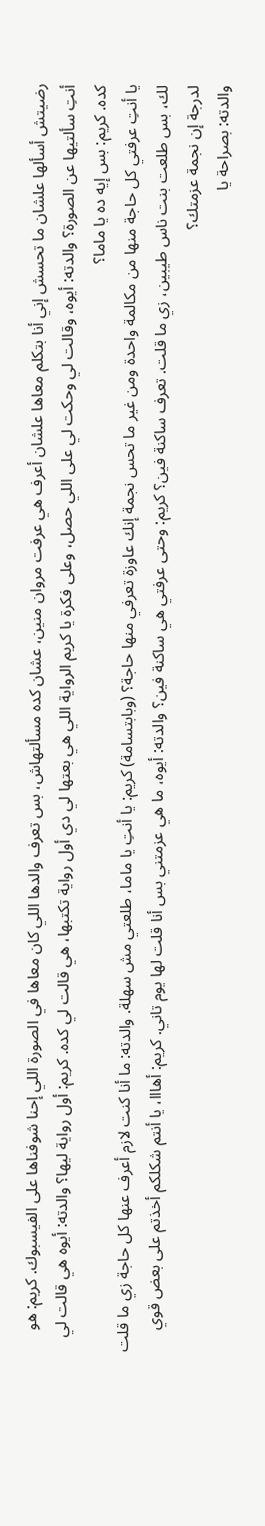رضيتش أسألها علشان ما تحسش إني أنا بتكلم معاها علشان أعرف هي عرفت مروان منين، عشان كده مسألتهاش، بس تعرف والدها اللي كان معاها في الصورة اللي إحنا شوفناها على الفيسبوك. كريم: هو أنتِ سألتيها عن الصورة؟ والدته: أيوه، وقالت لي وحكت لي على اللي حصل، وعلى فكرة يا كريم الرواية اللي هي بعتها لي دي أول رواية تكتبها، هي قالت لي كده. كريم: أول رواية ليها؟ والدته: أيوه هي قالت لي كده. كريم: بس إيه ده يا ماما؟
يا أنتِ عرفتي كل حاجة منها من مكالمة واحدة ومن غير ما تحس نجمة إنك عاوزة تعرفي منها حاجة؟ (وبابتسامة) كريم: يا أنتِ يا ماما، طلعتي مش سهلة. والدته: ما أنا كنت لازم أعرف عنها كل حاجة زي ما قلت لك، بس طلعت بنت ناس طيبين، زي ما قلت. تعرف ساكنة فين؟ كريم: وحتى عرفتي هي ساكنة فين؟ والدته: أيوه، ما هي عزمتني بس أنا قلت لها يوم تاني. كريم: أهااا، يا أنتم شكلكم أخذتم على بعض قوي لدرجة إن نجمة عزمتك؟
والدته: بصراحة يا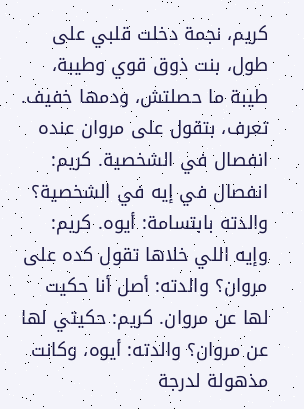كريم، نجمة دخلت قلبي على طول، بنت ذوق قوي وطيبة، طيبة ما حصلتش، ودمها خفيف. تعرف، بتقول على مروان عنده انفصال في الشخصية. كريم: انفصال في إيه في الشخصية؟ والدته بابتسامة: أيوه. كريم: وإيه اللي خلاها تقول كده على مروان؟ والدته: أصل أنا حكيت لها عن مروان. كريم: حكيتي لها عن مروان؟ والدته: أيوه، وكانت مذهولة لدرجة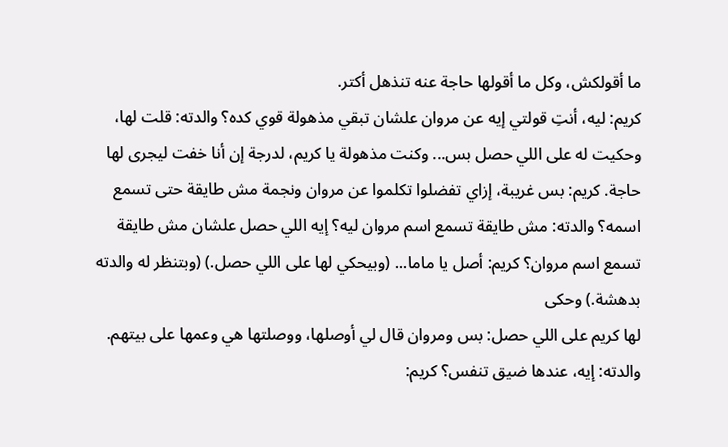ما أقولكش، وكل ما أقولها حاجة عنه تنذهل أكتر.
كريم: ليه، أنتِ قولتي إيه عن مروان علشان تبقي مذهولة قوي كده؟ والدته: قلت لها، وحكيت له على اللي حصل بس... وكنت مذهولة يا كريم، لدرجة إن أنا خفت ليجرى لها حاجة. كريم: بس غريبة، إزاي تفضلوا تكلموا عن مروان ونجمة مش طايقة حتى تسمع اسمه؟ والدته: مش طايقة تسمع اسم مروان ليه؟ إيه اللي حصل علشان مش طايقة تسمع اسم مروان؟ كريم: أصل يا ماما... (وبيحكي لها على اللي حصل.) (وبتنظر له والدته بدهشة.) وحكى
لها كريم على اللي حصل: بس ومروان قال لي أوصلها، ووصلتها هي وعمها على بيتهم. والدته: إيه، عندها ضيق تنفس؟ كريم: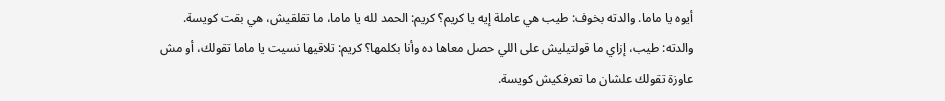أيوه يا ماما. والدته بخوف: طيب هي عاملة إيه يا كريم؟ كريم: الحمد لله يا ماما، ما تقلقيش، هي بقت كويسة. والدته: طيب، إزاي ما قولتيليش على اللي حصل معاها ده وأنا بكلمها؟ كريم: تلاقيها نسيت يا ماما تقولك، أو مش عاوزة تقولك علشان ما تعرفكيش كويسة.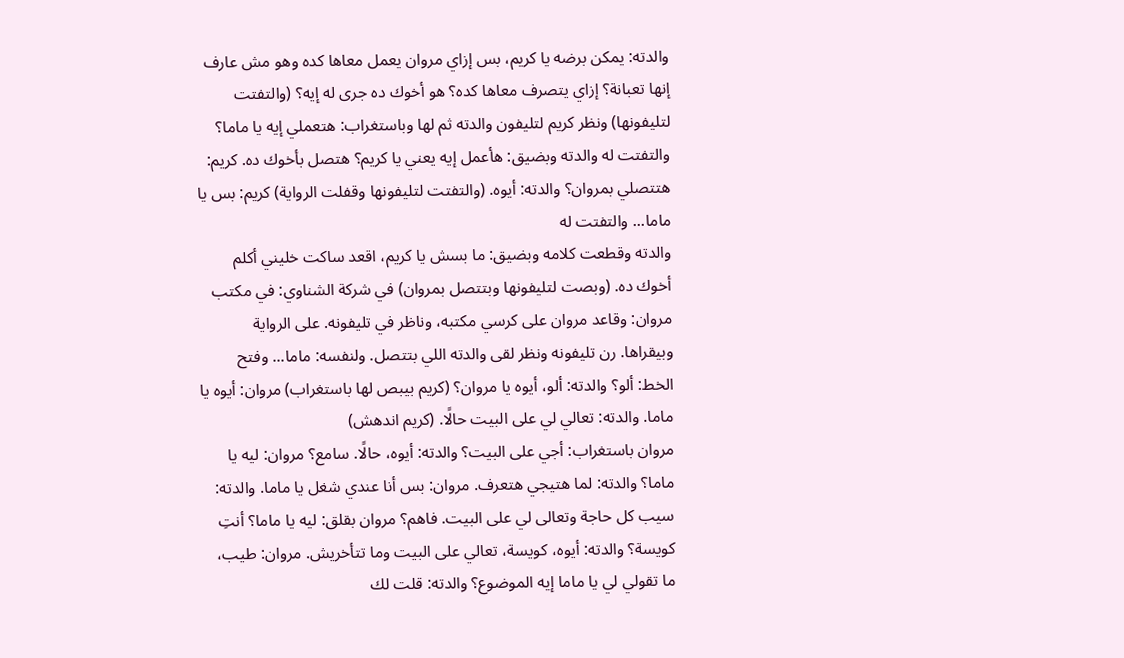والدته: يمكن برضه يا كريم، بس إزاي مروان يعمل معاها كده وهو مش عارف إنها تعبانة؟ إزاي يتصرف معاها كده؟ هو أخوك ده جرى له إيه؟ (والتفتت لتليفونها) ونظر كريم لتليفون والدته ثم لها وباستغراب: هتعملي إيه يا ماما؟ والتفتت له والدته وبضيق: هأعمل إيه يعني يا كريم؟ هتصل بأخوك ده. كريم: هتتصلي بمروان؟ والدته: أيوه. (والتفتت لتليفونها وقفلت الرواية) كريم: بس يا ماما... والتفتت له
والدته وقطعت كلامه وبضيق: ما بسش يا كريم، اقعد ساكت خليني أكلم أخوك ده. (وبصت لتليفونها وبتتصل بمروان) في شركة الشناوي: في مكتب مروان: وقاعد مروان على كرسي مكتبه، وناظر في تليفونه. على الرواية وبيقراها. رن تليفونه ونظر لقى والدته اللي بتتصل. ولنفسه: ماما... وفتح الخط: ألو؟ والدته: ألو، أيوه يا مروان؟ (كريم بيبص لها باستغراب) مروان: أيوه يا ماما. والدته: تعالي لي على البيت حالًا. (كريم اندهش)
مروان باستغراب: أجي على البيت؟ والدته: أيوه، حالًا. سامع؟ مروان: ليه يا ماما؟ والدته: لما هتيجي هتعرف. مروان: بس أنا عندي شغل يا ماما. والدته: سيب كل حاجة وتعالى لي على البيت. فاهم؟ مروان بقلق: ليه يا ماما؟ أنتِ كويسة؟ والدته: أيوه، كويسة، تعالي على البيت وما تتأخريش. مروان: طيب، ما تقولي لي يا ماما إيه الموضوع؟ والدته: قلت لك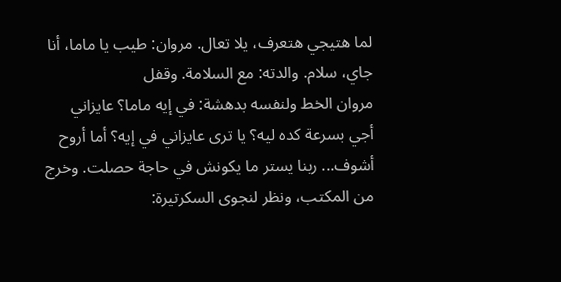لما هتيجي هتعرف، يلا تعال. مروان: طيب يا ماما، أنا جاي، سلام. والدته: مع السلامة. وقفل
مروان الخط ولنفسه بدهشة: في إيه ماما؟ عايزاني أجي بسرعة كده ليه؟ يا ترى عايزاني في إيه؟ أما أروح أشوف... ربنا يستر ما يكونش في حاجة حصلت. وخرج من المكتب، ونظر لنجوى السكرتيرة: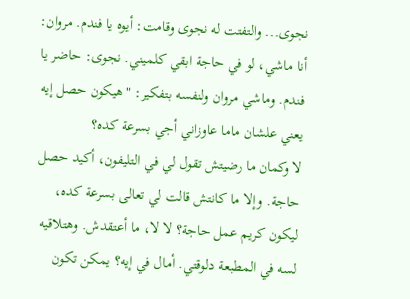نجوى... والتفتت له نجوى وقامت: أيوه يا فندم. مروان: أنا ماشي، لو في حاجة ابقي كلميني. نجوى: حاضر يا فندم. وماشي مروان ولنفسه بتفكير: "هيكون حصل إيه يعني علشان ماما عاوزاني أجي بسرعة كده؟
لا وكمان ما رضيتش تقول لي في التليفون، أكيد حصل حاجة. وإلا ما كانتش قالت لي تعالى بسرعة كده، ليكون كريم عمل حاجة؟ لا لا، ما أعتقدش. وهتلاقيه لسه في المطبعة دلوقتي. أمال في إيه؟ يمكن تكون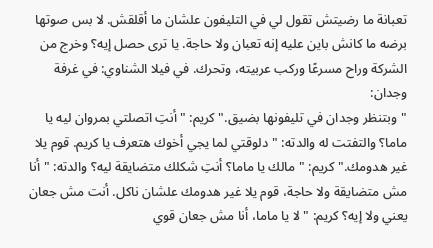تعبانة ما رضيتش تقول لي في التليفون علشان ما أقلقش. لا بس صوتها برضه ما كانش باين عليه إنه تعبان ولا حاجة. يا ترى حصل إيه؟ وخرج من الشركة وراح مسرعًا وركب عربيته، وتحرك. في فيلا الشناوي: في غرفة وجدان:
"وبتنظر وجدان في تليفونها بضيق." كريم: "أنتِ اتصلتي بمروان ليه يا ماما؟ والتفتت له والدته: "دلوقتي لما يجي أخوك هتعرف يا كريم. قوم يلا غير هدومك." كريم: "مالك يا ماما؟ أنتِ شكلك متضايقة ليه؟ والدته: "أنا مش متضايقة ولا حاجة، قوم يلا غير هدومك علشان ناكل. أنت مش جعان يعني ولا إيه؟ كريم: "لا يا ماما، أنا مش جعان قوي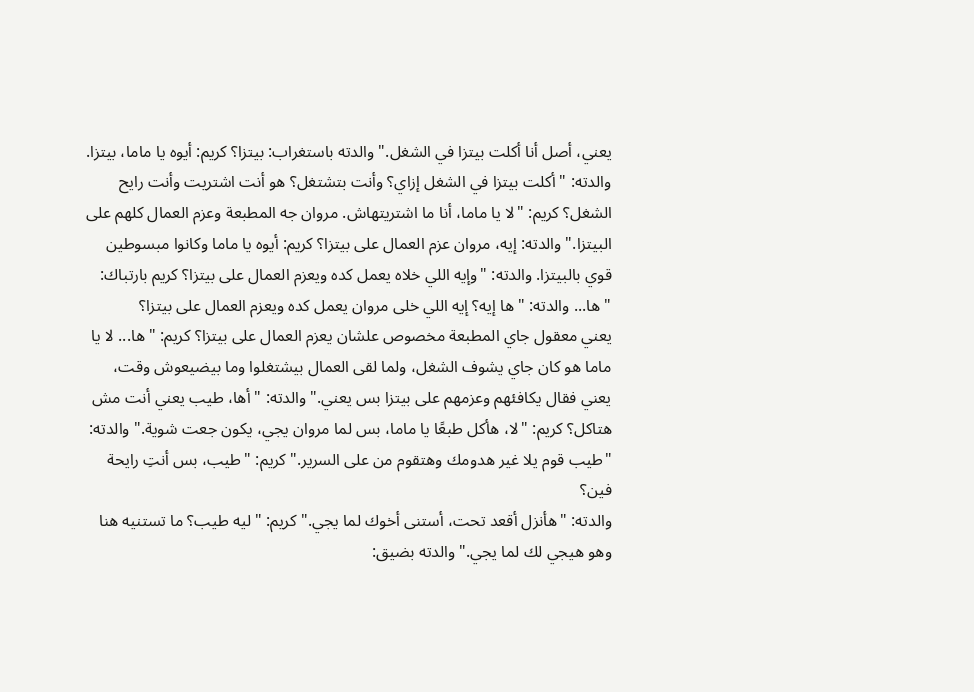يعني، أصل أنا أكلت بيتزا في الشغل." والدته باستغراب: بيتزا؟ كريم: أيوه يا ماما، بيتزا.
والدته: "أكلت بيتزا في الشغل إزاي؟ وأنت بتشتغل؟ هو أنت اشتريت وأنت رايح الشغل؟ كريم: "لا يا ماما، أنا ما اشتريتهاش. مروان جه المطبعة وعزم العمال كلهم على البيتزا." والدته: إيه، مروان عزم العمال على بيتزا؟ كريم: أيوه يا ماما وكانوا مبسوطين قوي بالبيتزا. والدته: "وإيه اللي خلاه يعمل كده ويعزم العمال على بيتزا؟ كريم بارتباك: "ها... والدته: "ها إيه؟ إيه اللي خلى مروان يعمل كده ويعزم العمال على بيتزا؟
يعني معقول جاي المطبعة مخصوص علشان يعزم العمال على بيتزا؟ كريم: "ها... لا يا ماما هو كان جاي يشوف الشغل، ولما لقى العمال بيشتغلوا وما بيضيعوش وقت، يعني فقال يكافئهم وعزمهم على بيتزا بس يعني." والدته: "أها، طيب يعني أنت مش هتاكل؟ كريم: "لا، هأكل طبعًا يا ماما، بس لما مروان يجي، يكون جعت شوية." والدته: "طيب قوم يلا غير هدومك وهتقوم من على السرير." كريم: "طيب، بس أنتِ رايحة فين؟
والدته: "هأنزل أقعد تحت، أستنى أخوك لما يجي." كريم: "ليه طيب؟ ما تستنيه هنا وهو هيجي لك لما يجي." والدته بضيق: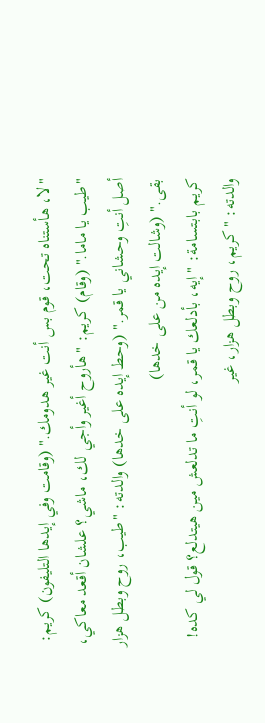"لا، هأستناه تحت، قوم بس أنت غير هدومك." (وقامت وفي إيدها التليفون) كريم: "طيب يا ماما." (وقام) كريم: "هأروح أغير وأجي لك، ماشي؟ علشان أقعد معاكي، أصل أنتِ وحشاني يا قمر." (وحط إيده على خدها) والدته: "طيب، روح وبطل هزار بقى." (وشالت إيده من على خدها)
كريم بابتسامة: "إيه، بأدلعك يا قمر، لو أنتِ ما تدلعش مين هيتدلع؟ قول لي كده! والدته: "كريم، روح وبطل هزار، غير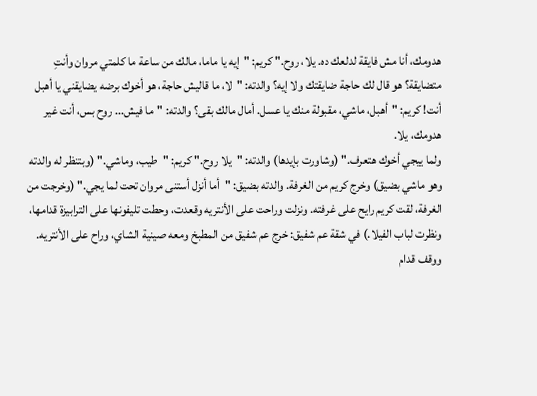هدومك، أنا مش فايقة لدلعك ده. يلا، روح." كريم: "إيه يا ماما، مالك من ساعة ما كلمتي مروان وأنتِ متضايقة؟ هو قال لك حاجة ضايقتك ولا إيه؟ والدته: "لا، ما قاليش حاجة، هو أخوك برضه يضايقني يا أهبل أنت! كريم: "أهبل، ماشي، مقبولة منك يا عسل. أمال مالك بقى؟ والدته: "ما فيش... روح بس، أنت غير هدومك، يلا.
ولما ييجي أخوك هتعرف." (وشاورت بإيدها) والدته: "يلا روح." كريم: "طيب، وماشي." (وبتنظر له والدته وهو ماشي بضيق) وخرج كريم من الغرفة. والدته بضيق: "أما أنزل أستنى مروان تحت لما يجي." (وخرجت من الغرفة، لقت كريم رايح على غرفته. ونزلت وراحت على الأنتريه وقعدت، وحطت تليفونها على الترابيزة قدامها، ونظرت لباب الفيلا.) في شقة عم شفيق: خرج عم شفيق من المطبخ ومعه صينية الشاي، وراح على الأنتريه. ووقف قدام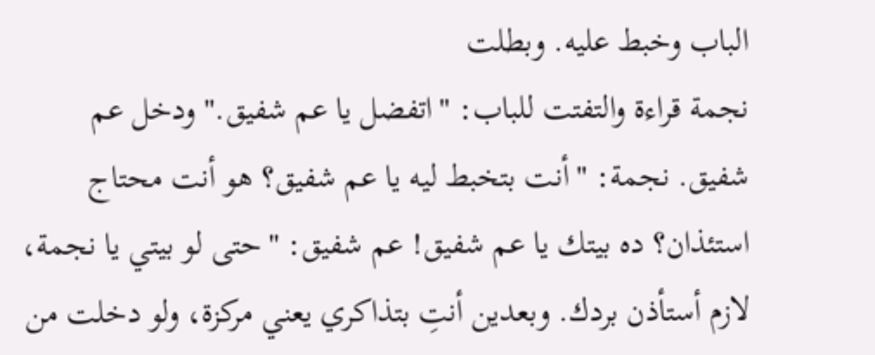الباب وخبط عليه. وبطلت
نجمة قراءة والتفتت للباب: "اتفضل يا عم شفيق." ودخل عم شفيق. نجمة: "أنت بتخبط ليه يا عم شفيق؟ هو أنت محتاج استئذان؟ ده بيتك يا عم شفيق! عم شفيق: "حتى لو بيتي يا نجمة، لازم أستأذن بردك. وبعدين أنتِ بتذاكري يعني مركزة، ولو دخلت من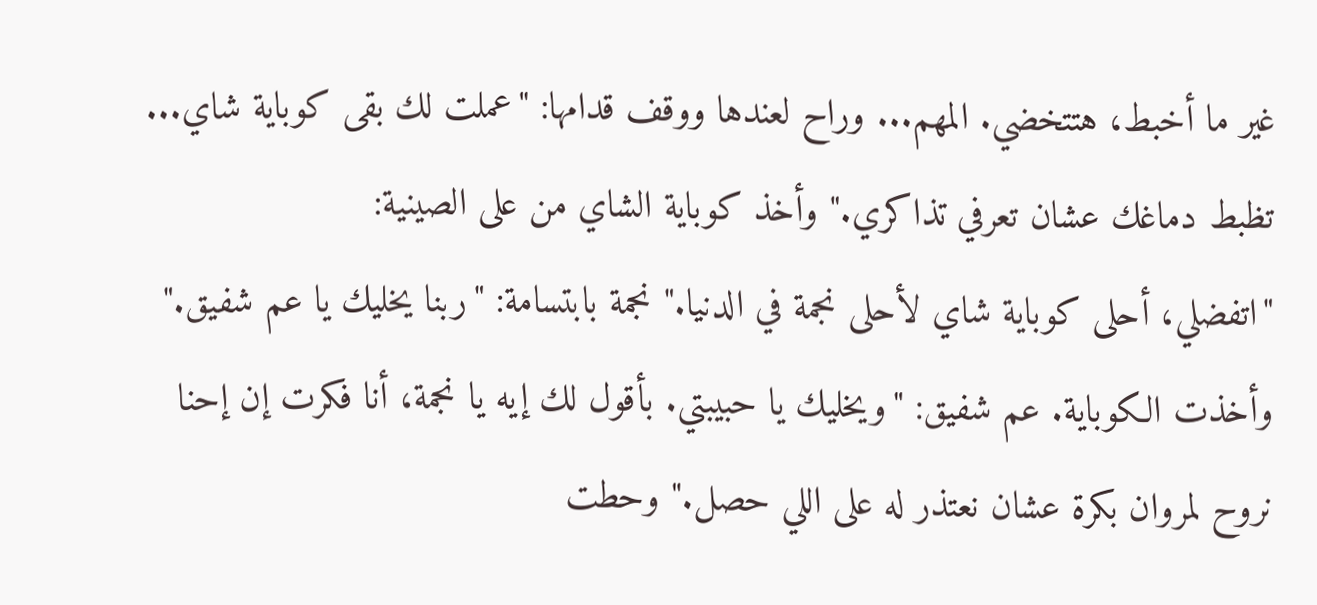غير ما أخبط، هتتخضي. المهم... وراح لعندها ووقف قدامها: "عملت لك بقى كوباية شاي... تظبط دماغك عشان تعرفي تذاكري." وأخذ كوباية الشاي من على الصينية:
"اتفضلي، أحلى كوباية شاي لأحلى نجمة في الدنيا." نجمة بابتسامة: "ربنا يخليك يا عم شفيق." وأخذت الكوباية. عم شفيق: "ويخليك يا حبيبتي. بأقول لك إيه يا نجمة، أنا فكرت إن إحنا نروح لمروان بكرة عشان نعتذر له على اللي حصل." وحطت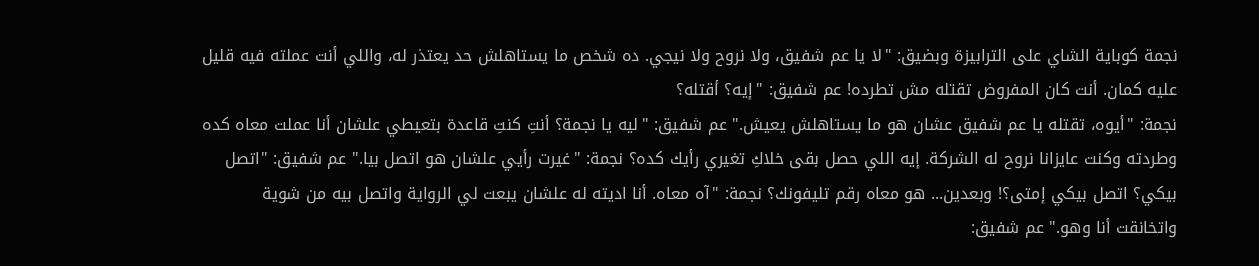نجمة كوباية الشاي على الترابيزة وبضيق: "لا يا عم شفيق، ولا نروح ولا نيجي. ده شخص ما يستاهلش حد يعتذر له، واللي أنت عملته فيه قليل عليه كمان. أنت كان المفروض تقتله مش تطرده! عم شفيق: "إيه؟ أقتله؟
نجمة: "أيوه، تقتله يا عم شفيق عشان هو ما يستاهلش يعيش." عم شفيق: "ليه يا نجمة؟ أنتِ كنتِ قاعدة بتعيطي علشان أنا عملت معاه كده وطردته وكنت عايزانا نروح له الشركة. إيه اللي حصل بقى خلاكِ تغيري رأيك كده؟ نجمة: "غيرت رأيي علشان هو اتصل بيا." عم شفيق: "اتصل بيكي؟ اتصل بيكي إمتى؟! وبعدين... هو معاه رقم تليفونك؟ نجمة: "آه معاه. أنا اديته له علشان يبعت لي الرواية واتصل بيه من شوية واتخانقت أنا وهو." عم شفيق: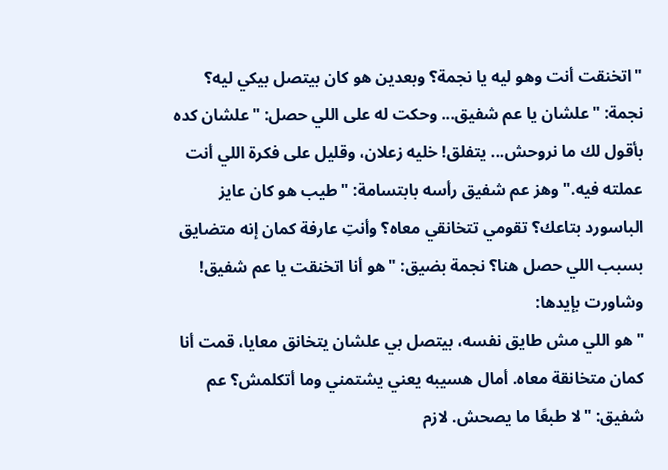"اتخنقت أنت وهو ليه يا نجمة؟ وبعدين هو كان بيتصل بيكي ليه؟ نجمة: "علشان يا عم شفيق... وحكت له على اللي حصل: "علشان كده بأقول لك ما نروحش... يتفلق! خليه زعلان، وقليل على فكرة اللي أنت عملته فيه." وهز عم شفيق رأسه بابتسامة: "طيب هو كان عايز الباسورد بتاعك؟ تقومي تتخانقي معاه؟ وأنتِ عارفة كمان إنه متضايق بسبب اللي حصل هنا؟ نجمة بضيق: "هو أنا اتخنقت يا عم شفيق! وشاورت بإيدها:
"هو اللي مش طايق نفسه، بيتصل بي علشان يتخانق معايا، قمت أنا كمان متخانقة معاه. أمال هسيبه يعني يشتمني وما أتكلمش؟ عم شفيق: "لا طبعًا ما يصحش. لازم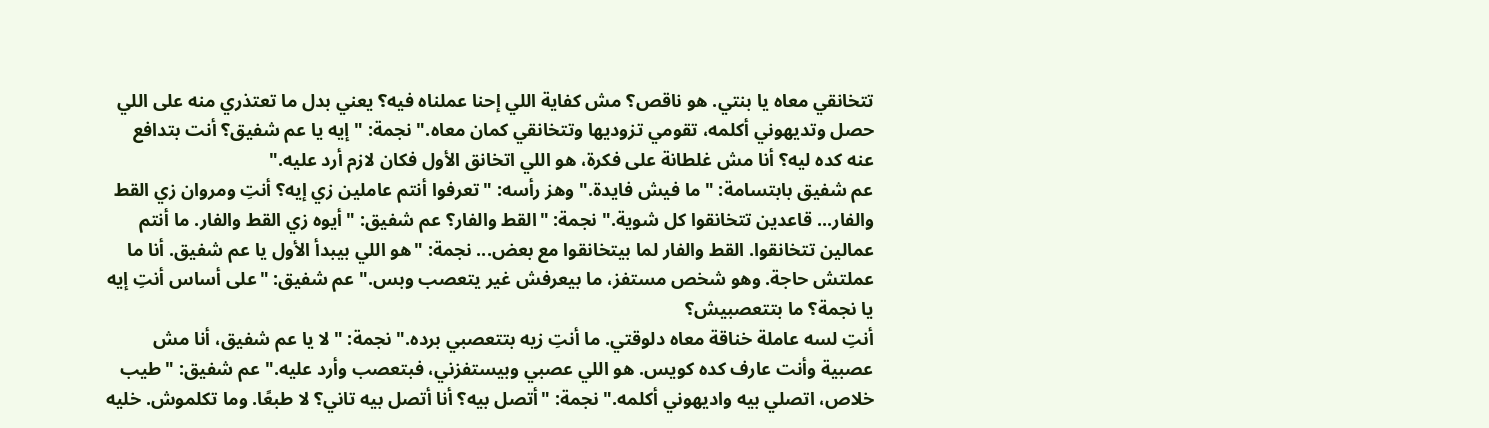تتخانقي معاه يا بنتي. هو ناقص؟ مش كفاية اللي إحنا عملناه فيه؟ يعني بدل ما تعتذري منه على اللي حصل وتديهوني أكلمه، تقومي تزوديها وتتخانقي كمان معاه." نجمة: "إيه يا عم شفيق؟ أنت بتدافع عنه كده ليه؟ أنا مش غلطانة على فكرة، هو اللي اتخانق الأول فكان لازم أرد عليه."
عم شفيق بابتسامة: "ما فيش فايدة." وهز رأسه: "تعرفوا أنتم عاملين زي إيه؟ أنتِ ومروان زي القط والفار... قاعدين تتخانقوا كل شوية." نجمة: "القط والفار؟ عم شفيق: "أيوه زي القط والفار. ما أنتم عمالين تتخانقوا. القط والفار لما بيتخانقوا مع بعض... نجمة: "هو اللي بيبدأ الأول يا عم شفيق. أنا ما عملتش حاجة. وهو شخص مستفز، ما بيعرفش غير يتعصب وبس." عم شفيق: "على أساس أنتِ إيه يا نجمة؟ ما بتتعصبيش؟
أنتِ لسه عاملة خناقة معاه دلوقتي. ما أنتِ زيه بتتعصبي برده." نجمة: "لا يا عم شفيق، أنا مش عصبية وأنت عارف كده كويس. هو اللي عصبي وبيستفزني، فبتعصب وأرد عليه." عم شفيق: "طيب خلاص، اتصلي بيه واديهوني أكلمه." نجمة: "أتصل بيه؟ أنا أتصل بيه تاني؟ لا طبعًا. وما تكلموش. خليه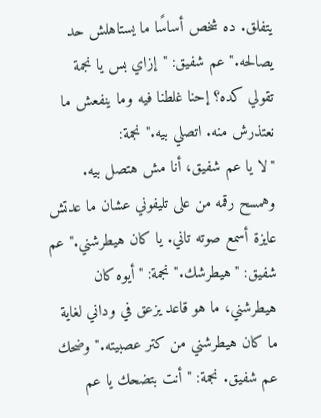يتفلق. ده شخص أساسًا ما يستاهلش حد يصالحه." عم شفيق: "إزاي بس يا نجمة تقولي كده؟ إحنا غلطنا فيه وما ينفعش ما نعتذرش منه. اتصلي بيه." نجمة:
"لا يا عم شفيق، أنا مش هتصل بيه. وهمسح رقمه من على تليفوني عشان ما عدتش عايزة أسمع صوته تاني. يا كان هيطرشني." عم شفيق: "هيطرشك." نجمة: "أيوه كان هيطرشني، ما هو قاعد يزعق في وداني لغاية ما كان هيطرشني من كتر عصبيته." وضحك عم شفيق. نجمة: "أنت بتضحك يا عم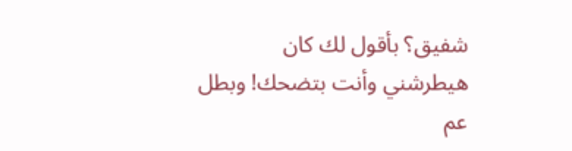شفيق؟ بأقول لك كان هيطرشني وأنت بتضحك! وبطل عم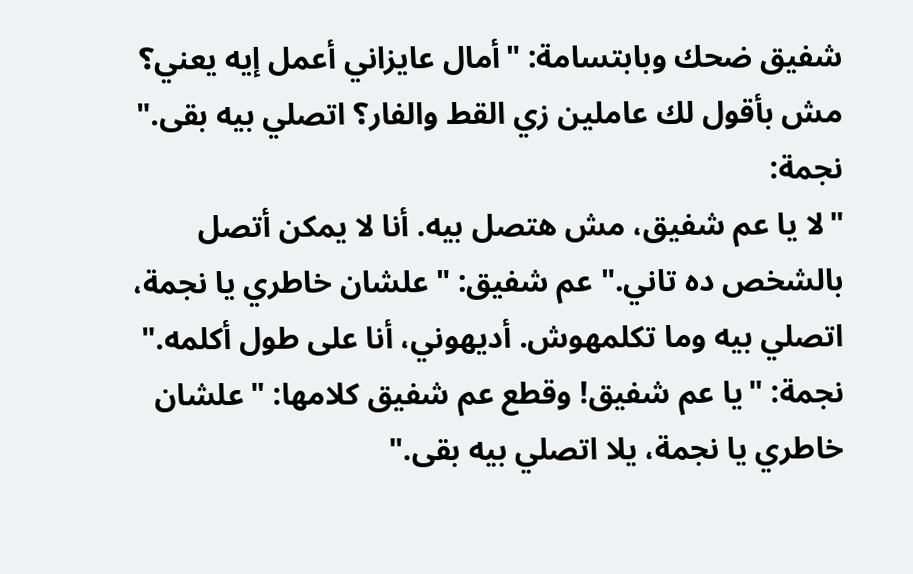شفيق ضحك وبابتسامة: "أمال عايزاني أعمل إيه يعني؟ مش بأقول لك عاملين زي القط والفار؟ اتصلي بيه بقى." نجمة:
"لا يا عم شفيق، مش هتصل بيه. أنا لا يمكن أتصل بالشخص ده تاني." عم شفيق: "علشان خاطري يا نجمة، اتصلي بيه وما تكلمهوش. أديهوني، أنا على طول أكلمه." نجمة: "يا عم شفيق! وقطع عم شفيق كلامها: "علشان خاطري يا نجمة، يلا اتصلي بيه بقى."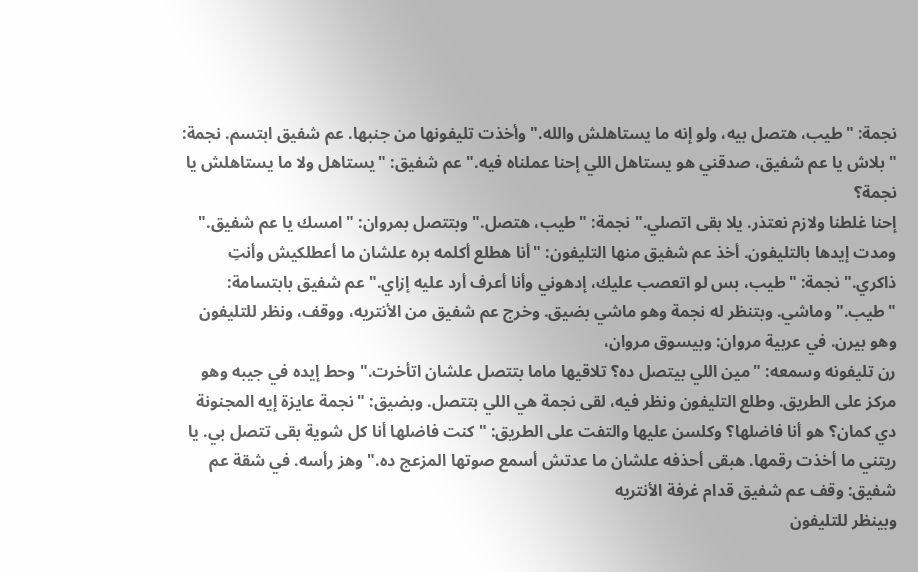نجمة: "طيب، هتصل بيه، ولو إنه ما يستاهلش والله." وأخذت تليفونها من جنبها. عم شفيق ابتسم. نجمة: "بلاش يا عم شفيق، صدقني هو يستاهل اللي إحنا عملناه فيه." عم شفيق: "يستاهل ولا ما يستاهلش يا نجمة؟
إحنا غلطنا ولازم نعتذر. يلا بقى اتصلي." نجمة: "طيب، هتصل." وبتتصل بمروان: "امسك يا عم شفيق." ومدت إيدها بالتليفون. أخذ عم شفيق منها التليفون: "أنا هطلع أكلمه بره علشان ما أعطلكيش وأنتِ ذاكري." نجمة: "طيب، بس لو اتعصب عليك، إدهوني وأنا أعرف أرد عليه إزاي." عم شفيق بابتسامة: "طيب." وماشي. وبتنظر له نجمة وهو ماشي بضيق. وخرج عم شفيق من الأنتريه، ووقف، ونظر للتليفون وهو بيرن. في عربية مروان: وبيسوق مروان،
رن تليفونه وسمعه: "مين اللي بيتصل ده؟ تلاقيها ماما بتتصل علشان اتأخرت." وحط إيده في جيبه وهو مركز على الطريق. وطلع التليفون ونظر فيه، لقى نجمة هي اللي بتتصل. وبضيق: "نجمة عايزة إيه المجنونة دي كمان؟ هو أنا فاضلها؟ وكلسن عليها والتفت على الطريق: "كنت فاضلها أنا كل شوية بقى تتصل بي. يا ريتني ما أخذت رقمها. هبقى أحذفه علشان ما عدتش أسمع صوتها المزعج ده." وهز رأسه. في شقة عم شفيق: وقف عم شفيق قدام غرفة الأنتريه
وبينظر للتليفون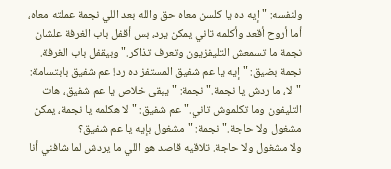ولنفسه: "إيه ده يا كلسن معاه حق والله بعد اللي نجمة عملته معاه، أما أروح أقعد وأكلمه تاني يمكن يرد، بس أقفل باب الغرفة علشان نجمة ما تسمعش التليفزيون وتعرف تذاكر." وبيقفل باب الغرفة. نجمة بضيق: "إيه يا عم شفيق المستفز ده رد! عم شفيق بابتسامة: "لا، ما ردش يا نجمة." نجمة: "يبقى خلاص يا عم شفيق، هات التليفون وما تكلموش تاني." عم شفيق: "لا هكلمه يا نجمة، يمكن مشغول ولا حاجة." نجمة: "مشغول بإيه يا عم شفيق؟
ولا مشغول ولا حاجة. تلاقيه قاصد هو اللي ما يردش لما شافني أنا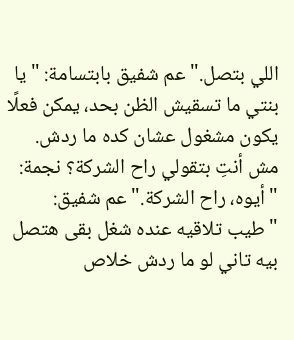اللي بتصل." عم شفيق بابتسامة: "يا بنتي ما تسقيش الظن بحد، يمكن فعلًا يكون مشغول عشان كده ما ردش. مش أنتِ بتقولي راح الشركة؟ نجمة: "أيوه، راح الشركة." عم شفيق: "طيب تلاقيه عنده شغل بقى هتصل بيه تاني لو ما ردش خلاص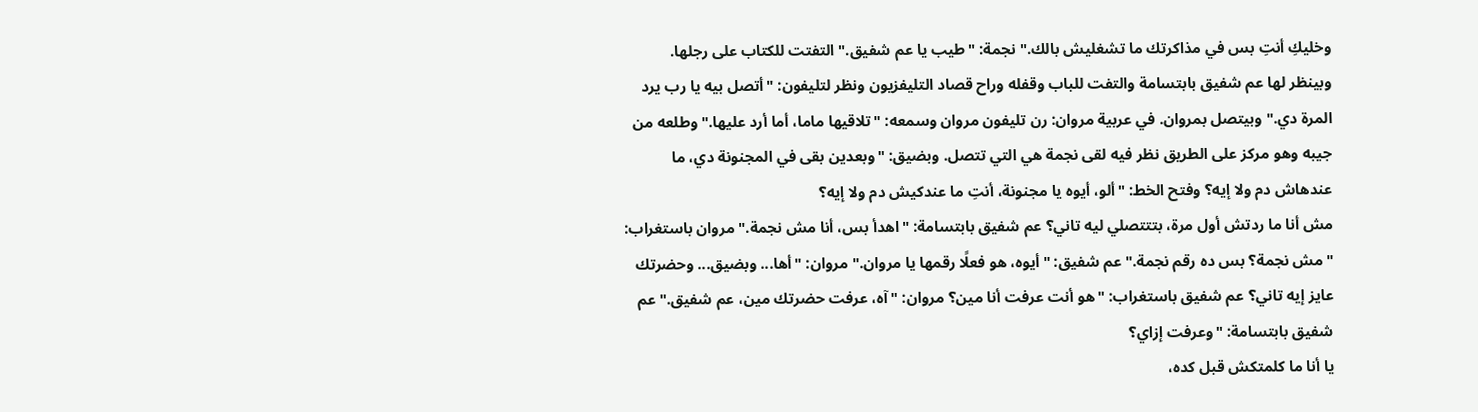وخليكِ أنتِ بس في مذاكرتك ما تشغليش بالك." نجمة: "طيب يا عم شفيق." التفتت للكتاب على رجلها.
وبينظر لها عم شفيق بابتسامة والتفت للباب وقفله وراح قصاد التليفزيون ونظر لتليفون: "أتصل بيه يا رب يرد المرة دي." وبيتصل بمروان. في عربية مروان: رن تليفون مروان وسمعه: "تلاقيها ماما، أما أرد عليها." وطلعه من جيبه وهو مركز على الطريق نظر فيه لقى نجمة هي التي تتصل. وبضيق: "وبعدين بقى في المجنونة دي، ما عندهاش دم ولا إيه؟ وفتح الخط: "ألو، أيوه يا مجنونة، أنتِ ما عندكيش دم ولا إيه؟
مش أنا ما ردتش أول مرة، بتتتصلي ليه تاني؟ عم شفيق بابتسامة: "اهدأ بس، أنا مش نجمة." مروان باستغراب: "مش نجمة؟ بس ده رقم نجمة." عم شفيق: "أيوه، هو فعلًا رقمها يا مروان." مروان: "أها... وبضيق... وحضرتك عايز إيه تاني؟ عم شفيق باستغراب: "هو أنت عرفت أنا مين؟ مروان: "آه، عرفت حضرتك مين، عم شفيق." عم شفيق بابتسامة: "وعرفت إزاي؟
يا أنا ما كلمتكش قبل كده،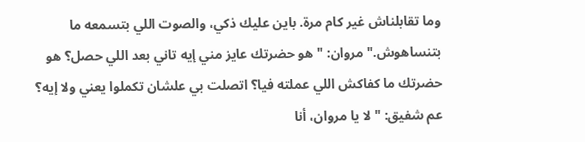وما تقابلناش غير كام مرة. باين عليك ذكي، والصوت اللي بتسمعه ما بتنساهوش." مروان: "هو حضرتك عايز مني إيه تاني بعد اللي حصل؟ هو حضرتك ما كفاكش اللي عملته فيا؟ اتصلت بي علشان تكملوا يعني ولا إيه؟ عم شفيق: "لا يا مروان، أنا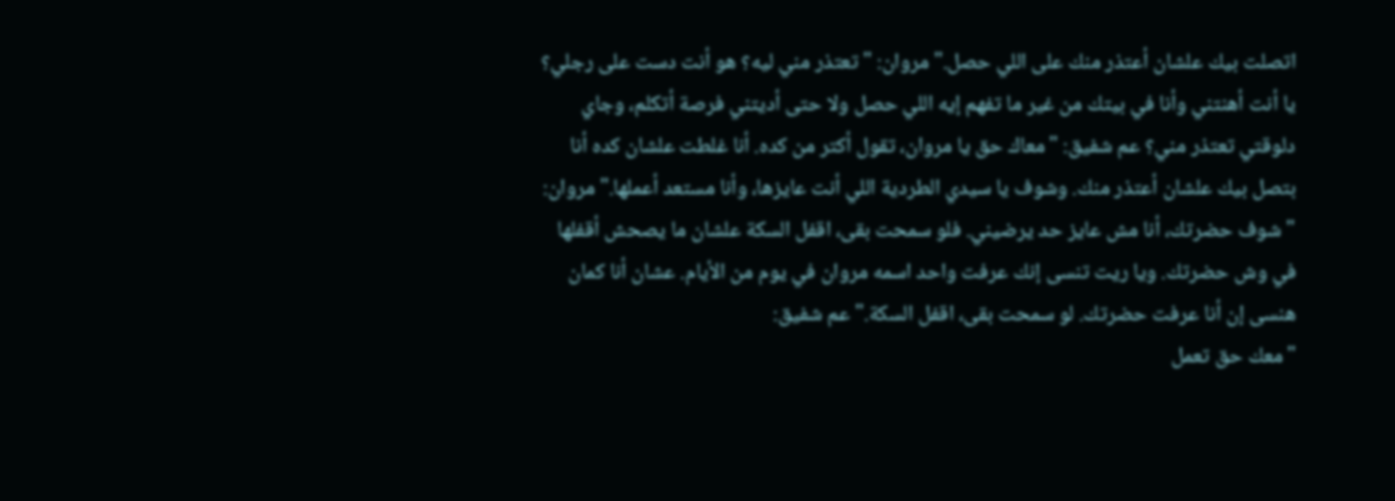اتصلت بيك علشان أعتذر منك على اللي حصل." مروان: "تعتذر مني ليه؟ هو أنت دست على رجلي؟
يا أنت أهنتني وأنا في بيتك من غير ما تفهم إيه اللي حصل ولا حتى أديتني فرصة أتكلم، وجاي دلوقتي تعتذر مني؟ عم شفيق: "معاك حق يا مروان، تقول أكتر من كده. أنا غلطت علشان كده أنا بتصل بيك علشان أعتذر منك. وشوف يا سيدي الطردية اللي أنت عايزها، وأنا مستعد أعملها." مروان:
"شوف حضرتك، أنا مش عايز حد يرضيني. فلو سمحت بقى، اقفل السكة علشان ما يصحش أقفلها في وش حضرتك. ويا ريت تنسى إنك عرفت واحد اسمه مروان في يوم من الأيام. عشان أنا كمان هنسى إن أنا عرفت حضرتك. لو سمحت بقى، اقفل السكة." عم شفيق:
"معك حق تعمل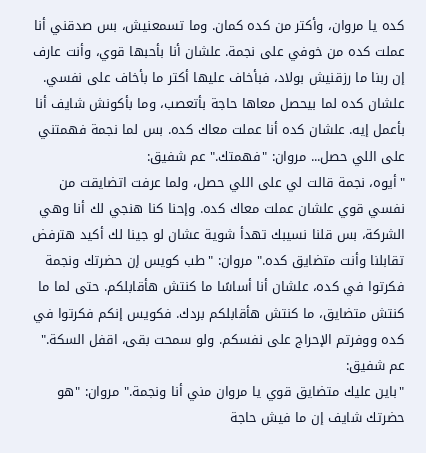كده يا مروان، وأكتر من كده كمان. وما تسمعنيش، بس صدقني أنا عملت كده من خوفي على نجمة. علشان أنا بأحبها قوي، وأنت عارف إن ربنا ما رزقنيش بولاد، فبأخاف عليها أكتر ما بأخاف على نفسي. علشان كده لما بيحصل معاها حاجة بأتعصب، وما بأكونش شايف أنا بأعمل إيه. علشان كده أنا عملت معاك كده. بس لما نجمة فهمتني على اللي حصل... مروان: "فهمتك." عم شفيق:
"أيوه، نجمة قالت لي على اللي حصل، ولما عرفت اتضايقت من نفسي قوي علشان عملت معاك كده. وإحنا كنا هنجي لك أنا وهي الشركة، بس قلنا نسيبك تهدأ شوية عشان لو جينا لك أكيد هترفض تقابلنا وأنت متضايق كده." مروان: "طب كويس إن حضرتك ونجمة فكرتوا في كده، علشان أنا أساسًا ما كنتش هأقابلكم. حتى لما ما كنتش متضايق، ما كنتش هأقابلكم بردك. فكويس إنكم فكرتوا في كده ووفرتم الإحراج على نفسكم. ولو سمحت بقى، اقفل السكة." عم شفيق:
"باين عليك متضايق قوي يا مروان مني أنا ونجمة." مروان: "هو حضرتك شايف إن ما فيش حاجة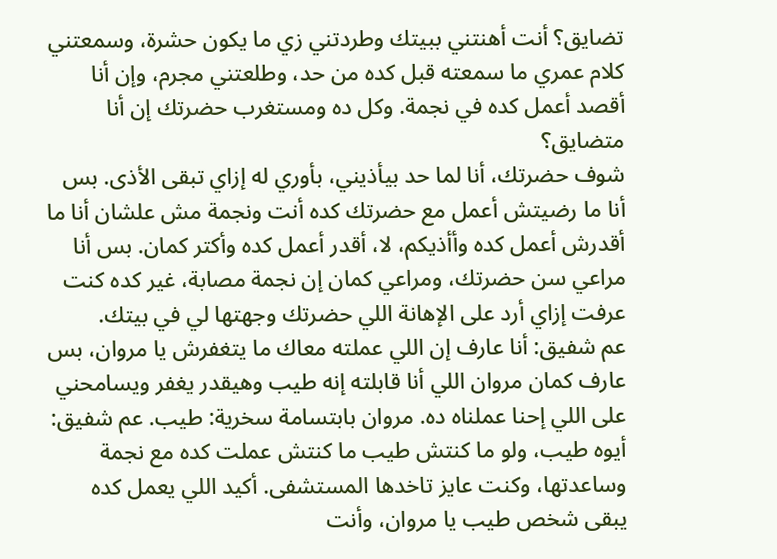تضايق؟ أنت أهنتني ببيتك وطردتني زي ما يكون حشرة، وسمعتني كلام عمري ما سمعته قبل كده من حد، وطلعتني مجرم، وإن أنا أقصد أعمل كده في نجمة. وكل ده ومستغرب حضرتك إن أنا متضايق؟
شوف حضرتك، أنا لما حد بيأذيني، بأوري له إزاي تبقى الأذى. بس أنا ما رضيتش أعمل مع حضرتك كده أنت ونجمة مش علشان أنا ما أقدرش أعمل كده وأأذيكم، لا، أقدر أعمل كده وأكتر كمان. بس أنا مراعي سن حضرتك، ومراعي كمان إن نجمة مصابة، غير كده كنت عرفت إزاي أرد على الإهانة اللي حضرتك وجهتها لي في بيتك.
عم شفيق: أنا عارف إن اللي عملته معاك ما يتغفرش يا مروان، بس عارف كمان مروان اللي أنا قابلته إنه طيب وهيقدر يغفر ويسامحني على اللي إحنا عملناه ده. مروان بابتسامة سخرية: طيب. عم شفيق: أيوه طيب، ولو ما كنتش طيب ما كنتش عملت كده مع نجمة وساعدتها، وكنت عايز تاخدها المستشفى. أكيد اللي يعمل كده يبقى شخص طيب يا مروان، وأنت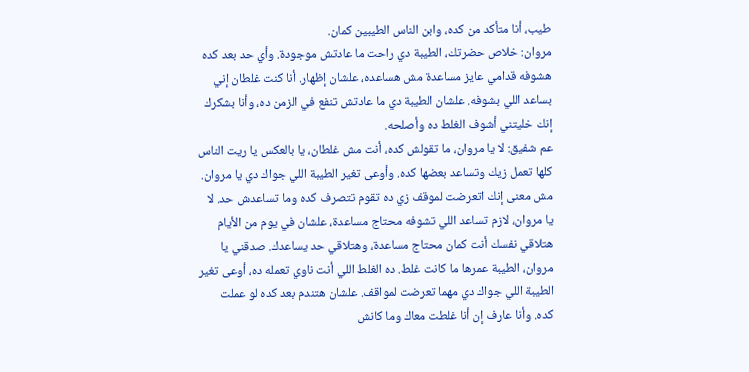طيب، أنا متأكد من كده، وابن الناس الطيبين كمان.
مروان: خلاص حضرتك، الطيبة دي راحت ما عادتش موجودة. وأي حد بعد كده هشوفه قدامي عايز مساعدة مش هساعده، علشان إظهار. أنا كنت غلطان إني بساعد اللي بشوفه. علشان الطيبة دي ما عادتش تنفع في الزمن ده، وأنا بشكرك إنك خليتني أشوف الغلط ده وأصلحه.
عم شفيق: لا يا مروان، ما تقولش كده، أنت مش غلطان، يا بالعكس يا ريت الناس كلها تعمل زيك وتساعد بعضها كده. وأوعى تغير الطيبة اللي جواك دي يا مروان. مش معنى إنك اتعرضت لموقف زي ده تقوم تتصرف كده وما تساعدش حد. لا يا مروان، لازم تساعد اللي تشوفه محتاج مساعدة، علشان في يوم من الأيام هتلاقي نفسك أنت كمان محتاج مساعدة، وهتلاقي حد يساعدك. صدقني يا مروان، الطيبة عمرها ما كانت غلط. ده الغلط اللي أنت ناوي تعمله ده، أوعى تغير
الطيبة اللي جواك دي مهما تعرضت لمواقف. علشان هتندم بعد كده لو عملت كده. وأنا عارف إن أنا غلطت معاك وما كانش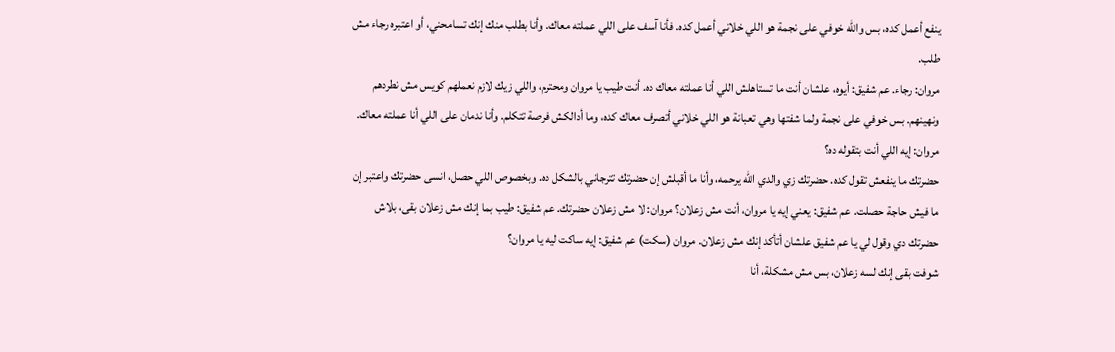ينفع أعمل كده، بس والله خوفي على نجمة هو اللي خلاني أعمل كده. فأنا آسف على اللي عملته معاك. وأنا بطلب منك إنك تسامحني، أو اعتبره رجاء مش طلب.
مروان: رجاء. عم شفيق: أيوه، علشان أنت ما تستاهلش اللي أنا عملته معاك ده. أنت طيب يا مروان ومحترم، واللي زيك لازم نعملهم كويس مش نطردهم ونهينهم. بس خوفي على نجمة ولما شفتها وهي تعبانة هو اللي خلاني أتصرف معاك كده، وما أدالكش فرصة تتكلم. وأنا ندمان على اللي أنا عملته معاك. مروان: إيه اللي أنت بتقوله ده؟
حضرتك ما ينفعش تقول كده. حضرتك زي والدي الله يرحمه، وأنا ما أقبلش إن حضرتك تترجاني بالشكل ده. وبخصوص اللي حصل، انسى حضرتك واعتبر إن ما فيش حاجة حصلت. عم شفيق: يعني إيه يا مروان، أنت مش زعلان؟ مروان: لا مش زعلان حضرتك. عم شفيق: طيب بما إنك مش زعلان بقى، بلاش حضرتك دي وقول لي يا عم شفيق علشان أتأكد إنك مش زعلان. مروان (سكت) عم شفيق: إيه ساكت ليه يا مروان؟
شوفت بقى إنك لسه زعلان، بس مش مشكلة، أنا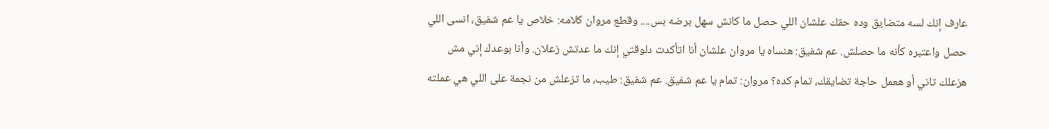عارف إنك لسه متضايق وده حقك علشان اللي حصل ما كانش سهل برضه بس.... وقطع مروان كلامه: خلاص يا عم شفيق، انسى اللي حصل واعتبره كأنه ما حصلش. عم شفيق: هنساه يا مروان علشان أنا اتأكدت دلوقتي إنك ما عدتش زعلان. وأنا بوعدك إني مش هزعلك تاني أو هعمل حاجة تضايقك، تمام كده؟ مروان: تمام يا عم شفيق. عم شفيق: طيب، ما تزعلش من نجمة على اللي هي عملته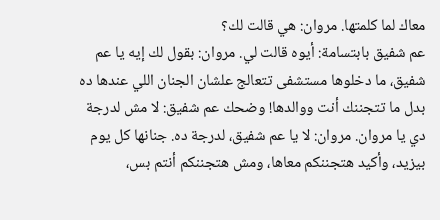معاك لما كلمتها. مروان: هي قالت لك؟
عم شفيق بابتسامة: أيوه قالت لي. مروان: بقول لك إيه يا عم شفيق، ما دخلوها مستشفى تتعالج علشان الجنان اللي عندها ده بدل ما تتجننك أنت ووالدها! وضحك عم شفيق: لا مش لدرجة دي يا مروان. مروان: لا يا عم شفيق، لدرجة ده. جنانها كل يوم بيزيد، وأكيد هتجننكم معاها، ومش هتجننكم أنتم بس،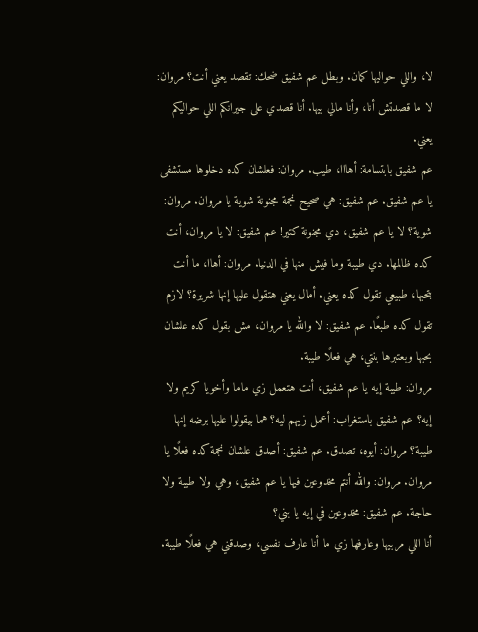لا، واللي حواليها كمان. وبطل عم شفيق ضحك: تقصد يعني أنت؟ مروان: لا ما قصدتش أنا، وأنا مالي بيها. أنا قصدي على جيرانكم اللي حواليكم يعني.
عم شفيق بابتسامة: أهااا، طيب. مروان: فعلشان كده دخلوها مستشفى يا عم شفيق. عم شفيق: هي صحيح نجمة مجنونة شوية يا مروان. مروان: شوية؟ لا يا عم شفيق، دي مجنونة كتير! عم شفيق: لا يا مروان، أنت كده ظالمها. دي طيبة وما فيش منها في الدنيا. مروان: أهاا، ما أنت بتحبها، طبيعي تقول كده يعني. أمال يعني هتقول عليها إنها شريرة؟ لازم تقول كده طبعًا. عم شفيق: لا والله يا مروان، مش بقول كده علشان بحبها وبعتبرها بنتي، هي فعلًا طيبة.
مروان: طيبة إيه يا عم شفيق، أنت هتعمل زي ماما وأخويا كريم ولا إيه؟ عم شفيق باستغراب: أعمل زيهم ليه؟ هما بيقولوا عليها برضه إنها طيبة؟ مروان: أيوه، تصدق. عم شفيق: أصدق علشان نجمة كده فعلًا يا مروان. مروان: والله أنتم مخدوعين فيها يا عم شفيق، وهي ولا طيبة ولا حاجة. عم شفيق: مخدوعين في إيه يا بني؟
أنا اللي مربيها وعارفها زي ما أنا عارف نفسي، وصدقني هي فعلًا طيبة.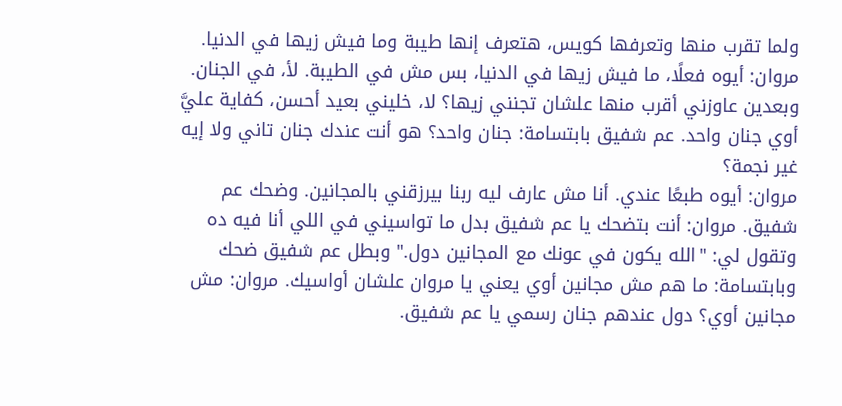ولما تقرب منها وتعرفها كويس، هتعرف إنها طيبة وما فيش زيها في الدنيا. مروان: أيوه فعلًا، ما فيش زيها في الدنيا، بس مش في الطيبة. لأ، في الجنان. وبعدين عاوزني أقرب منها علشان تجنني زيها؟ لا، خليني بعيد أحسن، كفاية عليَّ أوي جنان واحد. عم شفيق بابتسامة: جنان واحد؟ هو أنت عندك جنان تاني ولا إيه غير نجمة؟
مروان: أيوه طبعًا عندي. أنا مش عارف ليه ربنا بيرزقني بالمجانين. وضحك عم شفيق. مروان: أنت بتضحك يا عم شفيق بدل ما تواسيني في اللي أنا فيه ده وتقول لي: "الله يكون في عونك مع المجانين دول." وبطل عم شفيق ضحك وبابتسامة: ما هم مش مجانين أوي يعني يا مروان علشان أواسيك. مروان: مش مجانين أوي؟ دول عندهم جنان رسمي يا عم شفيق.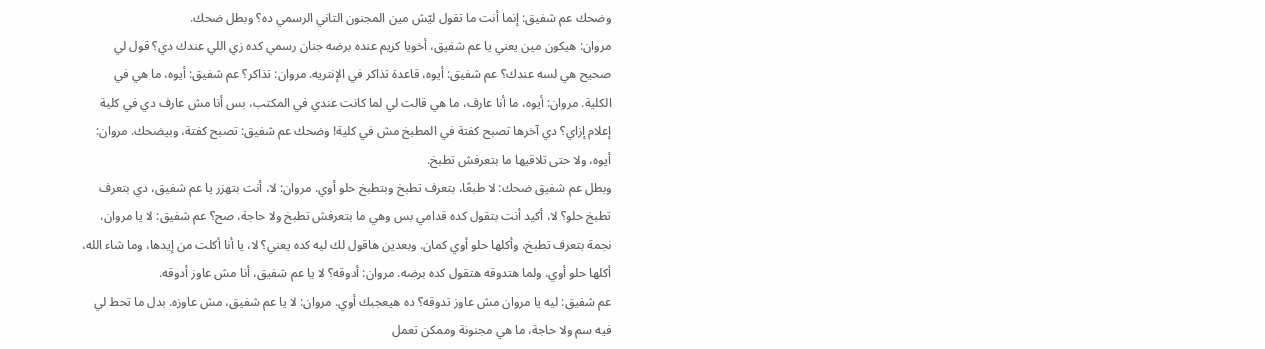وضحك عم شفيق: إنما أنت ما تقول ليّش مين المجنون التاني الرسمي ده؟ وبطل ضحك.
مروان: هيكون مين يعني يا عم شفيق، أخويا كريم عنده برضه جنان رسمي كده زي اللي عندك دي؟ قول لي صحيح هي لسه عندك؟ عم شفيق: أيوه، قاعدة تذاكر في الإنتريه. مروان: تذاكر؟ عم شفيق: أيوه، ما هي في الكلية. مروان: أيوه، ما أنا عارف، ما هي قالت لي لما كانت عندي في المكتب، بس أنا مش عارف دي في كلية إعلام إزاي؟ دي آخرها تصبح كفتة في المطبخ مش في كلية! وضحك عم شفيق: تصبح كفتة، وبيضحك. مروان: أيوه، ولا حتى تلاقيها ما بتعرفش تطبخ.
وبطل عم شفيق ضحك: لا طبعًا، بتعرف تطبخ وبتطبخ حلو أوي. مروان: لا، أنت بتهزر يا عم شفيق، دي بتعرف تطبخ حلو؟ لا، أكيد أنت بتقول كده قدامي بس وهي ما بتعرفش تطبخ ولا حاجة، صح؟ عم شفيق: لا يا مروان، نجمة بتعرف تطبخ، وأكلها حلو أوي كمان. وبعدين هاقول لك ليه كده يعني؟ لا، يا أنا أكلت من إيدها، وما شاء الله، أكلها حلو أوي. ولما هتدوقه هتقول كده برضه. مروان: أدوقه؟ لا يا عم شفيق، أنا مش عاوز أدوقه.
عم شفيق: ليه يا مروان مش عاوز تدوقه؟ ده هيعجبك أوي. مروان: لا يا عم شفيق، مش عاوزه. بدل ما تحط لي فيه سم ولا حاجة، ما هي مجنونة وممكن تعمل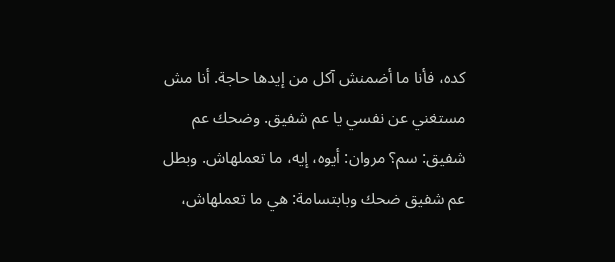كده، فأنا ما أضمنش آكل من إيدها حاجة. أنا مش مستغني عن نفسي يا عم شفيق. وضحك عم شفيق: سم؟ مروان: أيوه، إيه، ما تعملهاش. وبطل عم شفيق ضحك وبابتسامة: هي ما تعملهاش،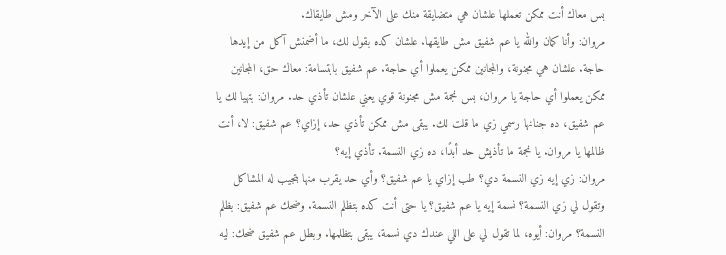بس معاك أنت ممكن تعملها علشان هي متضايقة منك على الآخر ومش طايقاك.
مروان: وأنا كمان والله يا عم شفيق مش طايقها. علشان كده بقول لك، ما أضمنش آكل من إيدها حاجة. علشان هي مجنونة، والمجانين ممكن يعملوا أي حاجة. عم شفيق بابتسامة: معاك حق، المجانين ممكن يعملوا أي حاجة يا مروان، بس نجمة مش مجنونة قوي يعني علشان تأذي حد. مروان: بتهيا لك يا عم شفيق، ده جنانها رسمي زي ما قلت لك. يبقى مش ممكن تأذي حد، إزاي؟ عم شفيق: لا، أنت ظالمها يا مروان. يا نجمة ما تأذيش حد أبدًا، ده زي النسمة. تأذي إيه؟
مروان: زي إيه زي النسمة دي؟ طب إزاي يا عم شفيق؟ وأي حد يقرب منها بتجيب له المشاكل وتقول لي زي النسمة؟ نسمة إيه يا عم شفيق؟ يا حتى أنت كده بتظلم النسمة. وضحك عم شفيق: بظلم النسمة؟ مروان: أيوه، لما تقول لي على اللي عندك دي نسمة، يبقى بتظلمها. وبطل عم شفيق ضحك: ليه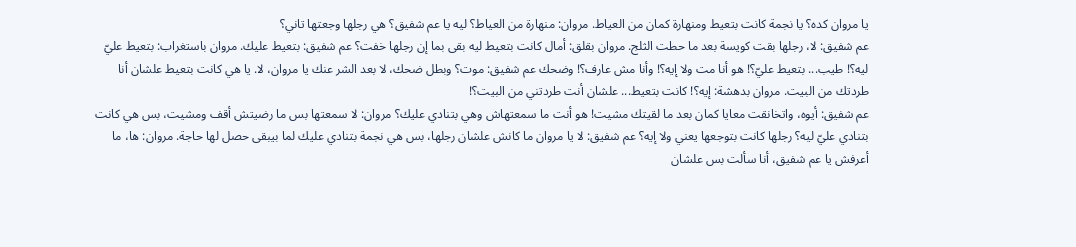يا مروان كده؟ يا نجمة كانت بتعيط ومنهارة كمان من العياط. مروان: منهارة من العياط؟ ليه يا عم شفيق؟ هي رجلها وجعتها تاني؟
عم شفيق: لا، رجلها بقت كويسة بعد ما حطت الثلج. مروان بقلق: أمال كانت بتعيط ليه بقى بما إن رجلها خفت؟ عم شفيق: بتعيط عليك. مروان باستغراب: بتعيط عليّ ليه؟! طيب... بتعيط عليّ؟! هو أنا مت ولا إيه؟! وأنا مش عارف؟! وضحك عم شفيق: موت؟ وبطل ضحك، لا بعد الشر عنك يا مروان، لا. يا هي كانت بتعيط علشان أنا طردتك من البيت. مروان بدهشة: إيه؟! كانت بتعيط... علشان أنت طردتني من البيت؟!
عم شفيق: أيوه، واتخانقت معايا كمان بعد ما لقيتك مشيت! هو أنت ما سمعتهاش وهي بتنادي عليك؟ مروان: لا سمعتها بس ما رضيتش أقف ومشيت، بس هي كانت بتنادي عليّ ليه؟ رجلها كانت بتوجعها يعني ولا إيه؟ عم شفيق: لا يا مروان ما كانش علشان رجلها، بس هي نجمة بتنادي عليك لما بيبقى حصل لها حاجة. مروان: ها، ما أعرفش يا عم شفيق، أنا سألت بس علشان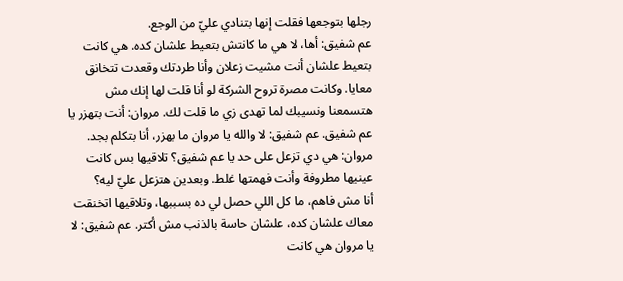رجلها بتوجعها فقلت إنها بتنادي عليّ من الوجع.
عم شفيق: أها، لا هي ما كانتش بتعيط علشان كده. هي كانت بتعيط علشان أنت مشيت زعلان وأنا طردتك وقعدت تتخانق معايا. وكانت مصرة تروح الشركة لو أنا قلت لها إنك مش هتسمعنا ونسيبك لما تهدى زي ما قلت لك. مروان: أنت بتهزر يا عم شفيق. عم شفيق: لا والله يا مروان ما بهزر، أنا بتكلم بجد. مروان: هي دي تزعل على حد يا عم شفيق؟ تلاقيها بس كانت عينيها مطروفة وأنت فهمتها غلط. وبعدين هتزعل عليّ ليه؟
أنا مش فاهم، ما كل اللي حصل لي ده بسببها، وتلاقيها اتخنقت معاك علشان كده، علشان حاسة بالذنب مش أكتر. عم شفيق: لا يا مروان هي كانت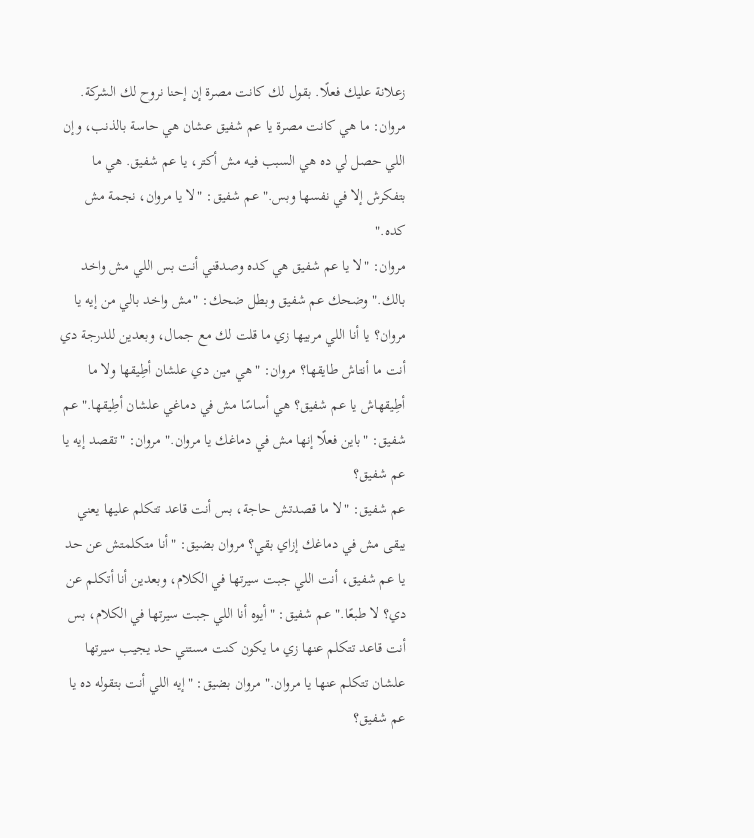زعلانة عليك فعلًا. بقول لك كانت مصرة إن إحنا نروح لك الشركة. مروان: ما هي كانت مصرة يا عم شفيق عشان هي حاسة بالذنب، وإن اللي حصل لي ده هي السبب فيه مش أكتر، يا عم شفيق. هي ما بتفكرش إلا في نفسها وبس." عم شفيق: "لا يا مروان، نجمة مش كده."
مروان: "لا يا عم شفيق هي كده وصدقني أنت بس اللي مش واخد بالك." وضحك عم شفيق وبطل ضحك: "مش واخد بالي من إيه يا مروان؟ يا أنا اللي مربيها زي ما قلت لك مع جمال، وبعدين للدرجة دي أنت ما أنتاش طايقها؟ مروان: "هي مين دي علشان أطِيقها ولا ما أطِيقهاش يا عم شفيق؟ هي أساسًا مش في دماغي علشان أطِيقها." عم شفيق: "باين فعلًا إنها مش في دماغك يا مروان." مروان: "تقصد إيه يا عم شفيق؟
عم شفيق: "لا ما قصدتش حاجة، بس أنت قاعد تتكلم عليها يعني يبقى مش في دماغك إزاي بقي؟ مروان بضيق: "أنا متكلمتش عن حد يا عم شفيق، أنت اللي جبت سيرتها في الكلام، وبعدين أنا أتكلم عن دي؟ لا طبعًا." عم شفيق: "أيوه أنا اللي جبت سيرتها في الكلام، بس أنت قاعد تتكلم عنها زي ما يكون كنت مستني حد يجيب سيرتها علشان تتكلم عنها يا مروان." مروان بضيق: "إيه اللي أنت بتقوله ده يا عم شفيق؟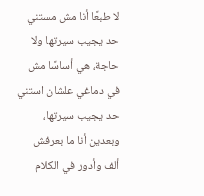لا طبعًا أنا مش مستني حد يجيب سيرتها ولا حاجة، هي أساسًا مش في دماغي علشان استني حد يجيب سيرتها، وبعدين أنا ما بعرفش ألف وأدور في الكلام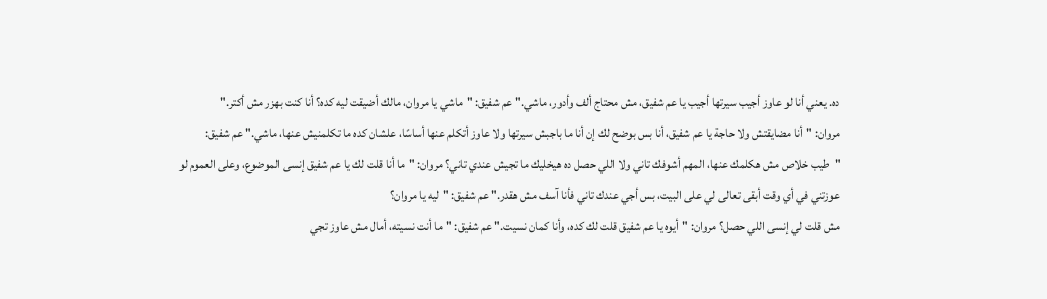ده. يعني أنا لو عاوز أجيب سيرتها أجيب يا عم شفيق، مش محتاج ألف وأدور، ماشي." عم شفيق: "ماشي يا مروان، مالك أضيقت ليه كده؟ أنا كنت بهزر مش أكتر."
مروان: "أنا مضايقتش ولا حاجة يا عم شفيق، أنا بس بوضح لك إن أنا ما باجبش سيرتها ولا عاوز أتكلم عنها أساسًا، علشان كده ما تكلمنيش عنها، ماشي." عم شفيق: "طيب خلاص مش هكلمك عنها، المهم أشوفك تاني ولا اللي حصل ده هيخليك ما تجيش عندي تاني؟ مروان: "ما أنا قلت لك يا عم شفيق إنسى الموضوع، وعلى العموم لو عوزتني في أي وقت أبقى تعالى لي على البيت، بس أجي عندك تاني فأنا آسف مش هقدر." عم شفيق: "ليه يا مروان؟
مش قلت لي إنسى اللي حصل؟ مروان: "أيوه يا عم شفيق قلت لك كده، وأنا كمان نسيت." عم شفيق: "ما أنت نسيته، أمال مش عاوز تجي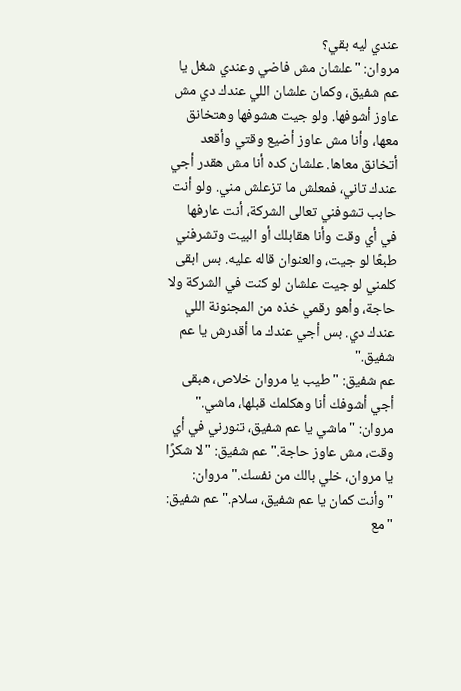عندي ليه بقي؟
مروان: "علشان مش فاضي وعندي شغل يا عم شفيق، وكمان علشان اللي عندك دي مش عاوز أشوفها. ولو جيت هشوفها وهتخانق معها، وأنا مش عاوز أضيع وقتي وأقعد أتخانق معاها. علشان كده أنا مش هقدر أجي عندك تاني، فمعلش ما تزعلش مني. ولو أنت حابب تشوفني تعالى الشركة، أنت عارفها في أي وقت وأنا هقابلك أو البيت وتشرفني طبعًا لو جيت، والعنوان قاله عليه. بس ابقى كلمني لو جيت علشان لو كنت في الشركة ولا حاجة، وأهو رقمي خذه من المجنونة اللي عندك دي. بس أجي عندك ما أقدرش يا عم شفيق."
عم شفيق: "طيب يا مروان خلاص، هبقى أجي أشوفك أنا وهكلمك قبلها، ماشي." مروان: "ماشي يا عم شفيق، تنورني في أي وقت، مش عاوز حاجة." عم شفيق: "لا شكرًا يا مروان، خلي بالك من نفسك." مروان: "وأنت كمان يا عم شفيق، سلام." عم شفيق: "مع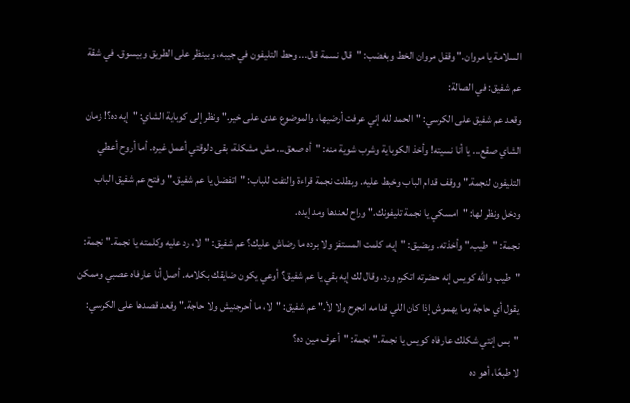السلامة يا مروان." وقفل مروان الخط وبغضب: "قال نسمة قال... وحط التليفون في جيبه، وبينظر على الطريق وبيسوق. في شقة عم شفيق: في الصالة:
وقعد عم شفيق على الكرسي: "الحمد لله إني عرفت أرضيها، والموضوع عدى على خير." ونظر إلى كوباية الشاي: "إيه ده؟! زمان الشاي صقع... يا أنا نسيته! وأخذ الكوباية وشرب شوية منه: "أه صعق... مش مشكلة، بقى دلوقتي أعمل غيره. أما أروح أعطي التليفون لنجمة." ووقف قدام الباب وخبط عليه. وبطلت نجمة قراءة والتفت للباب: "اتفضل يا عم شفيق." وفتح عم شفيق الباب ودخل ونظر لها: "امسكي يا نجمة تليفونك." وراح لعندها ومد إيده.
نجمة: "طيب." وأخذته. وبضيق: "إيه، كلمت المستفز ولا برده ما رضاش عليك؟ عم شفيق: "لا، رد عليه وكلمته يا نجمة." نجمة: "طيب والله كويس إنه حضرته اتكرم ورد. وقال لك إيه بقي يا عم شفيق؟ أوعي يكون ضايقك بكلامه. أصل أنا عارفاه عصبي وممكن يقول أي حاجة وما يهموش إذا كان اللي قدامه انجرح ولا لأ." عم شفيق: "لا، ما أحرجنيش ولا حاجة." وقعد قصدها على الكرسي: "بس إنتي شكلك عارفاه كويس يا نجمة." نجمة: "أعرف مين ده؟
لا طبعًا، أهو ده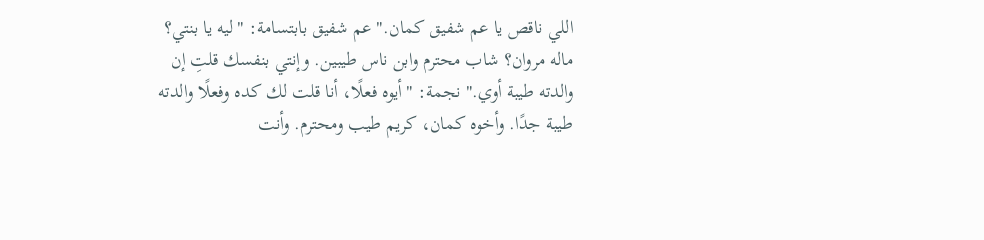اللي ناقص يا عم شفيق كمان." عم شفيق بابتسامة: "ليه يا بنتي؟ ماله مروان؟ شاب محترم وابن ناس طيبين. وإنتي بنفسك قلتِ إن والدته طيبة أوي." نجمة: "أيوه فعلًا، أنا قلت لك كده وفعلًا والدته طيبة جدًا. وأخوه كمان، كريم طيب ومحترم. وأنت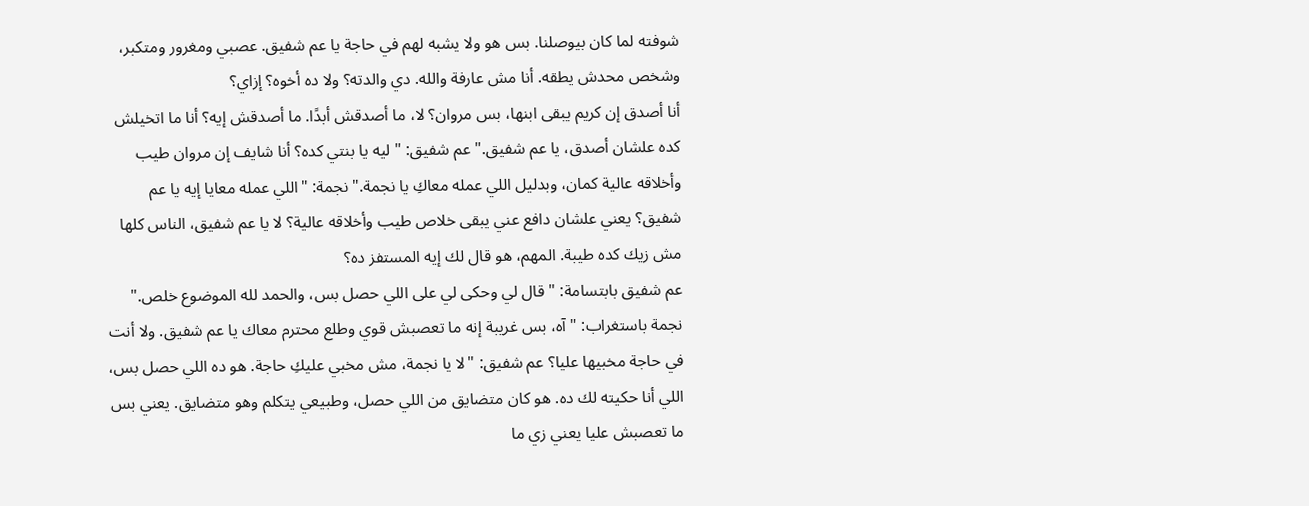شوفته لما كان بيوصلنا. بس هو ولا يشبه لهم في حاجة يا عم شفيق. عصبي ومغرور ومتكبر، وشخص محدش يطقه. أنا مش عارفة والله. دي والدته؟ ولا ده أخوه؟ إزاي؟
أنا أصدق إن كريم يبقى ابنها، بس مروان؟ لا، ما أصدقش أبدًا. ما أصدقش إيه؟ أنا ما اتخيلش كده علشان أصدق، يا عم شفيق." عم شفيق: "ليه يا بنتي كده؟ أنا شايف إن مروان طيب وأخلاقه عالية كمان، وبدليل اللي عمله معاكِ يا نجمة." نجمة: "اللي عمله معايا إيه يا عم شفيق؟ يعني علشان دافع عني يبقى خلاص طيب وأخلاقه عالية؟ لا يا عم شفيق، الناس كلها مش زيك كده طيبة. المهم، هو قال لك إيه المستفز ده؟
عم شفيق بابتسامة: "قال لي وحكى لي على اللي حصل بس، والحمد لله الموضوع خلص." نجمة باستغراب: "آه، بس غريبة إنه ما تعصبش قوي وطلع محترم معاك يا عم شفيق. ولا أنت في حاجة مخبيها عليا؟ عم شفيق: "لا يا نجمة، مش مخبي عليكِ حاجة. هو ده اللي حصل بس، اللي أنا حكيته لك ده. هو كان متضايق من اللي حصل، وطبيعي يتكلم وهو متضايق. يعني بس ما تعصبش عليا يعني زي ما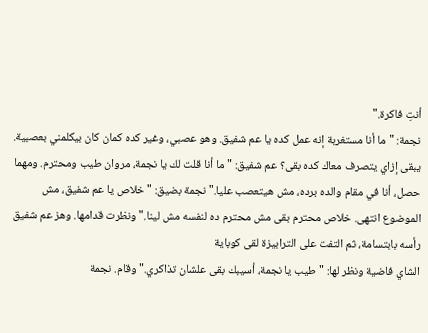أنتِ فاكرة."
نجمة: "ما أنا مستغربة إنه عمل كده يا عم شفيق. وهو عصبي، وغير كده كمان كان بيكلمني بعصبية. يبقى إزاي يتصرف معاك كده بقى؟ عم شفيق: "ما أنا قلت لك يا نجمة، مروان طيب ومحترم. ومهما حصل، أنا في مقام والده برده، مش هيتعصب عليا." نجمة بضيق: "خلاص يا عم شفيق، مش الموضوع انتهى. خلاص محترم بقى مش محترم ده لنفسه مش لينا." ونظرت قدامها. وهز عم شفيق رأسه بابتسامة، ثم التفت على الترابيزة لقى كوباية
الشاي فاضية ونظر لها: "طيب يا نجمة، أسيبك بقى علشان تذاكري." وقام. نجمة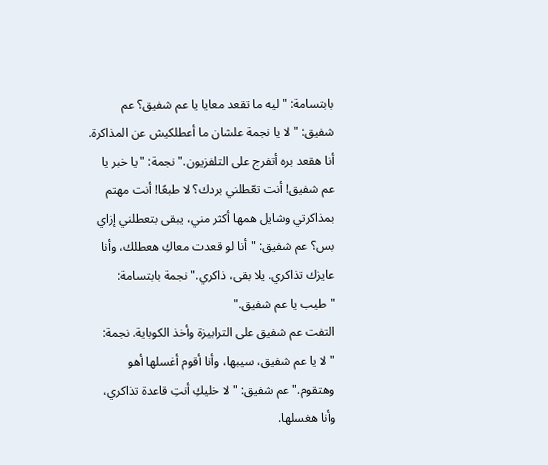بابتسامة: "ليه ما تقعد معايا يا عم شفيق؟ عم شفيق: "لا يا نجمة علشان ما أعطلكيش عن المذاكرة. أنا هقعد بره أتفرج على التلفزيون." نجمة: "يا خبر يا عم شفيق! أنت تعّطلني بردك؟ لا طبعًا! أنت مهتم بمذاكرتي وشايل همها أكثر مني، يبقى بتعطلني إزاي بس؟ عم شفيق: "أنا لو قعدت معاكِ هعطلك، وأنا عايزك تذاكري. يلا بقى، ذاكري." نجمة بابتسامة: "طيب يا عم شفيق."
التفت عم شفيق على الترابيزة وأخذ الكوباية. نجمة: "لا يا عم شفيق، سيبها، وأنا أقوم أغسلها أهو وهتقوم." عم شفيق: "لا خليكِ أنتِ قاعدة تذاكري، وأنا هغسلها.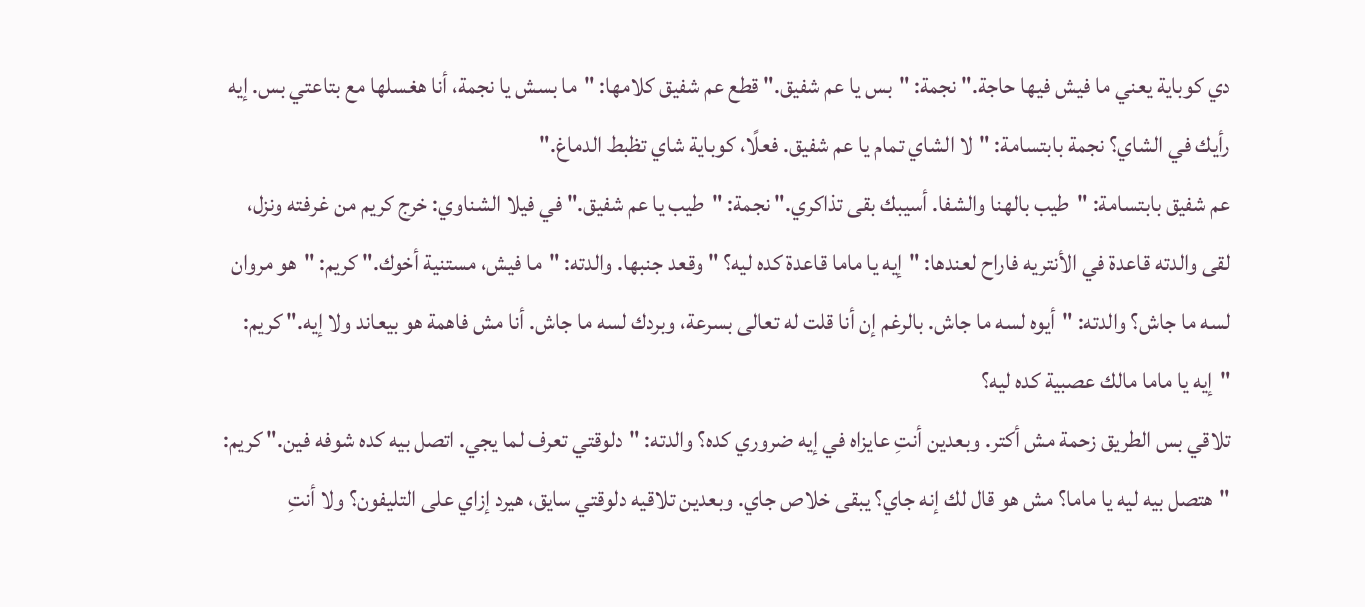دي كوباية يعني ما فيش فيها حاجة." نجمة: "بس يا عم شفيق." قطع عم شفيق كلامها: "ما بسش يا نجمة، أنا هغسلها مع بتاعتي بس. إيه رأيك في الشاي؟ نجمة بابتسامة: "لا الشاي تمام يا عم شفيق. فعلًا، كوباية شاي تظبط الدماغ."
عم شفيق بابتسامة: "طيب بالهنا والشفا. أسيبك بقى تذاكري." نجمة: "طيب يا عم شفيق." في فيلا الشناوي: خرج كريم من غرفته ونزل، لقى والدته قاعدة في الأنتريه فاراح لعندها: "إيه يا ماما قاعدة كده ليه؟ " وقعد جنبها. والدته: "ما فيش، مستنية أخوك." كريم: "هو مروان لسه ما جاش؟ والدته: "أيوه لسه ما جاش. بالرغم إن أنا قلت له تعالى بسرعة، وبردك لسه ما جاش. أنا مش فاهمة هو بيعاند ولا إيه." كريم: "إيه يا ماما مالك عصبية كده ليه؟
تلاقي بس الطريق زحمة مش أكتر. وبعدين أنتِ عايزاه في إيه ضروري كده؟ والدته: "دلوقتي تعرف لما يجي. اتصل بيه كده شوفه فين." كريم: "هتصل بيه ليه يا ماما؟ مش هو قال لك إنه جاي؟ يبقى خلاص جاي. وبعدين تلاقيه دلوقتي سايق، هيرد إزاي على التليفون؟ ولا أنتِ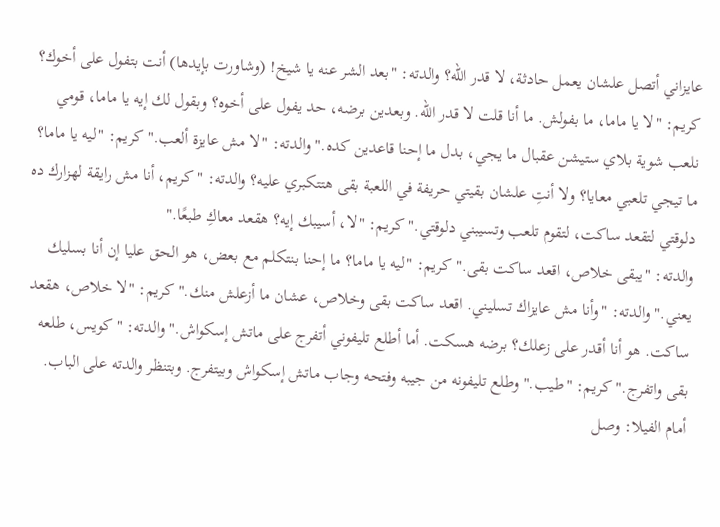عايزاني أتصل علشان يعمل حادثة، لا قدر الله؟ والدته: "بعد الشر عنه يا شيخ! (وشاورت بإيدها) أنت بتفول على أخوك؟
كريم: "لا يا ماما، ما بفولش. ما أنا قلت لا قدر الله. وبعدين برضه، حد يفول على أخوه؟ وبقول لك إيه يا ماما، قومي نلعب شوية بلاي ستيشن عقبال ما يجي، بدل ما إحنا قاعدين كده." والدته: "لا مش عايزة ألعب." كريم: "ليه يا ماما؟ ما تيجي تلعبي معايا؟ ولا أنتِ علشان بقيتي حريفة في اللعبة بقى هتتكبري عليه؟ والدته: "كريم، أنا مش رايقة لهزارك ده دلوقتي لتقعد ساكت، لتقوم تلعب وتسيبني دلوقتي." كريم: "لا، أسيبك إيه؟ هقعد معاكِ طبعًا."
والدته: "يبقى خلاص، اقعد ساكت بقى." كريم: "ليه يا ماما؟ ما إحنا بنتكلم مع بعض، هو الحق عليا إن أنا بسليك يعني." والدته: "وأنا مش عايزاك تسليني. اقعد ساكت بقى وخلاص، عشان ما أزعلش منك." كريم: "لا خلاص، هقعد ساكت. هو أنا أقدر على زعلك؟ برضه هسكت. أما أطلع تليفوني أتفرج على ماتش إسكواش." والدته: "كويس، طلعه بقى واتفرج." كريم: "طيب." وطلع تليفونه من جيبه وفتحه وجاب ماتش إسكواش وبيتفرج. وبتنظر والدته على الباب.
أمام الفيلا: وصل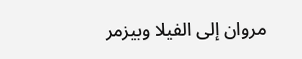مروان إلى الفيلا وبيزمر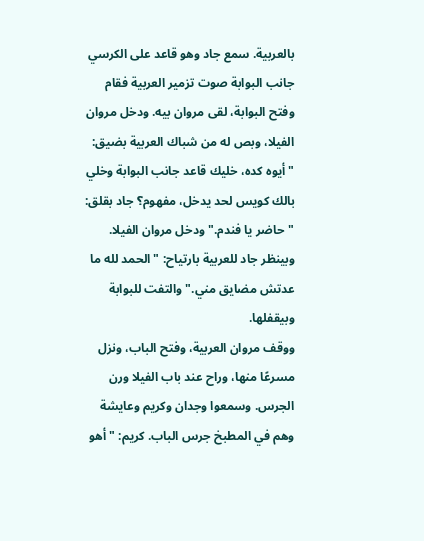بالعربية. سمع جاد وهو قاعد على الكرسي جانب البوابة صوت تزمير العربية فقام وفتح البوابة، لقى مروان بيه. ودخل مروان الفيلا، وبص له من شباك العربية بضيق: "أيوه كده، خليك قاعد جانب البوابة وخلي بالك كويس لحد يدخل، مفهوم؟ جاد بقلق: "حاضر يا فندم." ودخل مروان الفيلا. وبينظر جاد للعربية بارتياح: "الحمد لله ما عدتش مضايق مني." والتفت للبوابة وبيقفلها.
ووقف مروان العربية، وفتح الباب، ونزل مسرعًا منها، وراح عند باب الفيلا ورن الجرس. وسمعوا وجدان وكريم وعايشة وهم في المطبخ جرس الباب. كريم: "أهو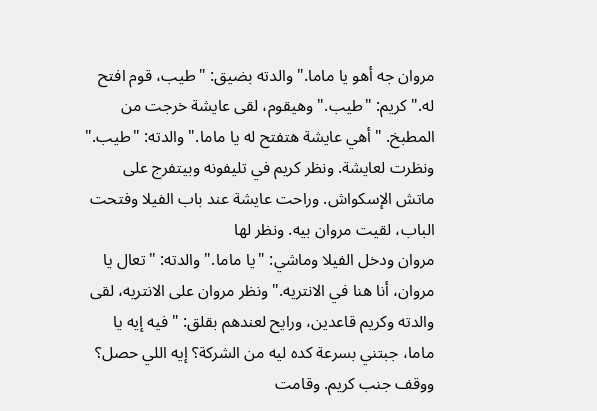مروان جه أهو يا ماما." والدته بضيق: "طيب، قوم افتح له." كريم: "طيب." وهيقوم، لقى عايشة خرجت من المطبخ. "أهي عايشة هتفتح له يا ماما." والدته: "طيب." ونظرت لعايشة. ونظر كريم في تليفونه وبيتفرج على ماتش الإسكواش. وراحت عايشة عند باب الفيلا وفتحت الباب، لقيت مروان بيه. ونظر لها
مروان ودخل الفيلا وماشي: "يا ماما." والدته: "تعال يا مروان، أنا هنا في الانتريه." ونظر مروان على الانتريه، لقى والدته وكريم قاعدين، ورايح لعندهم بقلق: "فيه إيه يا ماما، جبتني بسرعة كده ليه من الشركة؟ إيه اللي حصل؟ ووقف جنب كريم. وقامت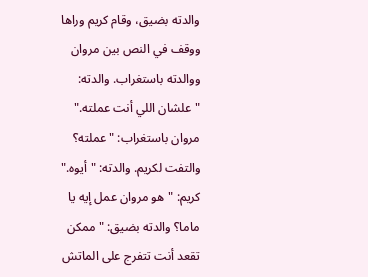والدته بضيق، وقام كريم وراها ووقف في النص بين مروان ووالدته باستغراب. والدته: "علشان اللي أنت عملته." مروان باستغراب: "عملته؟ والتفت لكريم. والدته: "أيوه."
كريم: "هو مروان عمل إيه يا ماما؟ والدته بضيق: "ممكن تقعد أنت تتفرج على الماتش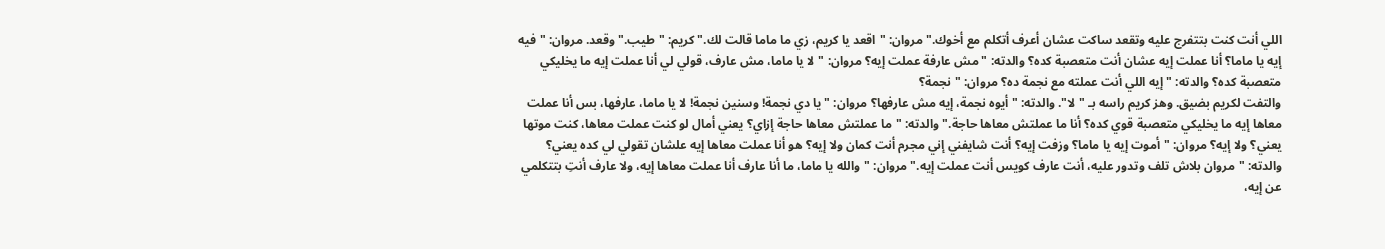اللي أنت كنت بتتفرج عليه وتقعد ساكت عشان أعرف أتكلم مع أخوك." مروان: "اقعد يا كريم، زي ما ماما قالت لك." كريم: "طيب." وقعد. مروان: "فيه إيه يا ماما؟ أنا عملت إيه عشان أنت متعصبة كده؟ والدته: "مش عارفة عملت إيه؟ مروان: "لا يا ماما، مش عارف، قولي لي أنا عملت إيه ما يخليكي متعصبة كده؟ والدته: "إيه اللي أنت عملته مع نجمة ده؟ مروان: "نجمة؟
والتفت لكريم بضيق. وهز كريم راسه بـ "لا". والدته: "أيوه نجمة، إيه مش عارفها؟ مروان: "يا دي نجمة! وسنين نجمة! لا يا ماما، عارفها، بس أنا عملت معاها إيه ما يخليكي متعصبة قوي كده؟ أنا ما عملتش معاها حاجة." والدته: "ما عملتش معاها حاجة إزاي؟ يعني أمال لو كنت عملت معاها، كنت موتها يعني؟ ولا إيه؟ مروان: "أموت إيه يا ماما؟ وزفت إيه؟ أنت شايفني إني مجرم أنت كمان ولا إيه؟ هو أنا عملت معاها إيه علشان تقولي لي كده يعني؟
والدته: "مروان بلاش تلف وتدور عليه، أنت عارف كويس أنت عملت إيه." مروان: "والله يا ماما، ما أنا عارف أنا عملت معاها إيه، ولا عارف أنتِ بتتكلمي عن إيه،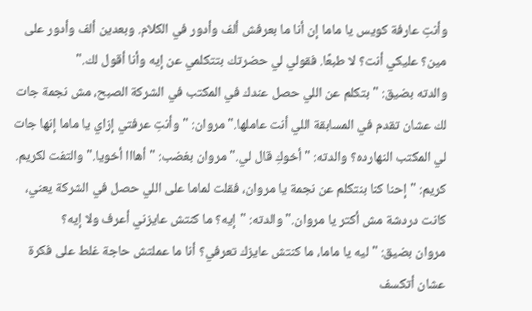وأنتِ عارفة كويس يا ماما إن أنا ما بعرفش ألف وأدور في الكلام. وبعدين ألف وأدور على مين؟ عليكي أنت؟ لا طبعًا. فقولي لي حضرتك بتتكلمي عن إيه وأنا أقول لك."
والدته بضيق: "بتكلم عن اللي حصل عندك في المكتب في الشركة الصبح، مش نجمة جات لك عشان تقدم في المسابقة اللي أنت عاملها." مروان: "وأنتِ عرفتي إزاي يا ماما إنها جات لي المكتب النهارده؟ والدته: "أخوكِ قال لي." مروان بغضب: "أهااا أخويا." والتفت لكريم. كريم: "إحنا كنا بنتكلم عن نجمة يا مروان، فقلت لماما على اللي حصل في الشركة يعني، كانت دردشة مش أكتر يا مروان." والدته: "إيه؟ ما كنتش عايزني أعرف ولا إيه؟
مروان بضيق: "ليه يا ماما، ما كنتش عايزك تعرفي؟ أنا ما عملتش حاجة غلط على فكرة عشان أتكسف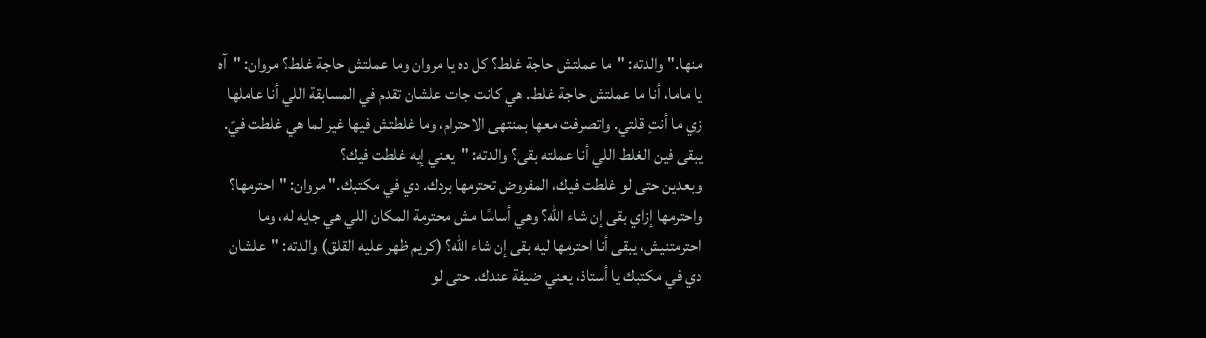منها." والدته: "ما عملتش حاجة غلط؟ كل ده يا مروان وما عملتش حاجة غلط؟ مروان: "آه يا ماما، أنا ما عملتش حاجة غلط. هي كانت جات علشان تقدم في المسابقة اللي أنا عاملها زي ما أنتِ قلتي. واتصرفت معها بمنتهى الاحترام، وما غلطتش فيها غير لما هي غلطت فيّ. يبقى فين الغلط اللي أنا عملته بقى؟ والدته: "يعني إيه غلطت فيك؟
وبعدين حتى لو غلطت فيك، المفروض تحترمها بردك. دي في مكتبك." مروان: "احترمها؟ واحترمها إزاي بقى إن شاء الله؟ وهي أساسًا مش محترمة المكان اللي هي جايه له، وما احترمتنيش، يبقى أنا احترمها ليه بقى إن شاء الله؟ (كريم ظهر عليه القلق) والدته: "علشان دي في مكتبك يا أستاذ، يعني ضيفة عندك. حتى لو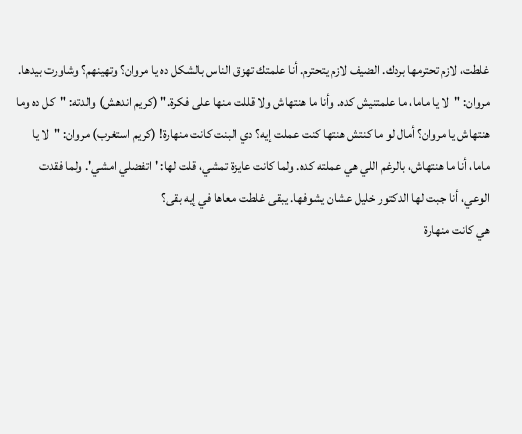غلطت، لازم تحترمها بردك. الضيف لازم يتحترم. أنا علمتك تهزق الناس بالشكل ده يا مروان؟ وتهينهم؟ وشاورت بيدها.
مروان: "لا يا ماما، ما علمتنيش كده. وأنا ما هنتهاش ولا قللت منها على فكرة." (كريم اندهش) والدته: "كل ده وما هنتهاش يا مروان؟ أمال لو ما كنتش هنتها كنت عملت إيه؟ دي البنت كانت منهارة! (كريم استغرب) مروان: "لا يا ماما، أنا ما هنتهاش، بالرغم اللي هي عملته كده. ولما كانت عايزة تمشي، قلت لها: 'اتفضلي امشي'. ولما فقدت الوعي، أنا جبت لها الدكتور خليل عشان يشوفها. يبقى غلطت معاها في إيه بقى؟
هي كانت منهارة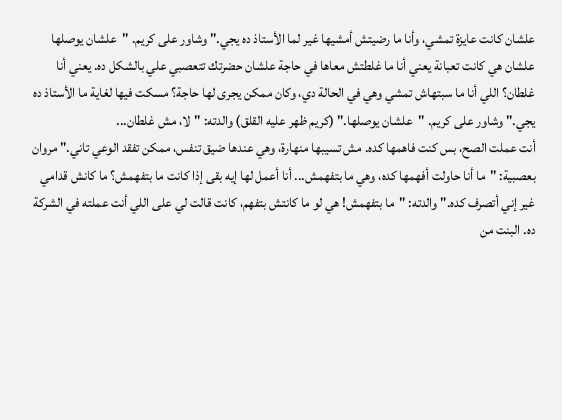علشان كانت عايزة تمشي، وأنا ما رضيتش أمشيها غير لما الأستاذ ده يجي." وشاور على كريم. "علشان يوصلها علشان هي كانت تعبانة يعني أنا ما غلطتش معاها في حاجة علشان حضرتك تتعصبي علي بالشكل ده. يعني أنا غلطان؟ اللي أنا ما سبتهاش تمشي وهي في الحالة دي، وكان ممكن يجرى لها حاجة؟ مسكت فيها لغاية ما الأستاذ ده يجي." وشاور على كريم. "علشان يوصلها." (كريم ظهر عليه القلق) والدته: "لا، مش غلطان...
أنت عملت الصح، بس كنت فاهمها كده. مش تسيبها منهارة، وهي عندها ضيق تنفس، ممكن تفقد الوعي تاني." مروان بعصبية: "ما أنا حاولت أفهمها كده، وهي ما بتفهمش... أنا أعمل لها إيه بقى إذا كانت ما بتفهمش؟ ما كانش قدامي غير إني أتصرف كده." والدته: "ما بتفهمش! هي لو ما كانتش بتفهم، كانت قالت لي على اللي أنت عملته في الشركة ده. البنت من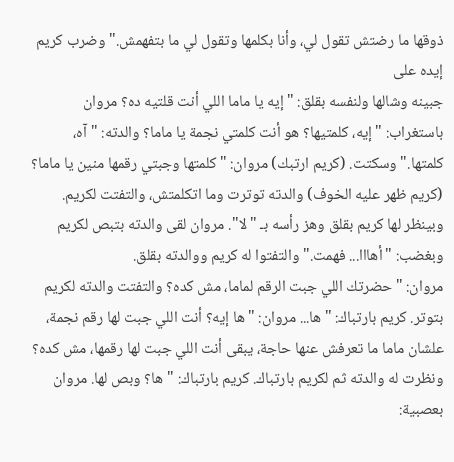ذوقها ما رضتش تقول لي، وأنا بكلمها وتقول لي ما بتفهمش." وضرب كريم إيده على
جبينه وشالها ولنفسه بقلق: "إيه يا ماما اللي أنت قلتيه ده؟ مروان باستغراب: "إيه، كلمتيها؟ هو أنت كلمتي نجمة يا ماما؟ والدته: "آه، كلمتها." وسكتت. (كريم ارتبك) مروان: "كلمتها وجبتي رقمها منين يا ماما؟ (كريم ظهر عليه الخوف) والدته توترت وما اتكلمتش، والتفتت لكريم. وبينظر لها كريم بقلق وهز رأسه بـ "لا". مروان لقى والدته بتبص لكريم وبغضب: "أهااا... فهمت." والتفتوا له كريم ووالدته بقلق.
مروان: "حضرتك اللي جبت الرقم لماما، مش كده؟ والتفتت والدته لكريم بتوتر. كريم بارتباك: "ها... مروان: "ها إيه؟ أنت اللي جبت لها رقم نجمة، علشان ماما ما تعرفش عنها حاجة، يبقى أنت اللي جبت لها رقمها، مش كده؟ ونظرت له والدته ثم لكريم بارتباك. كريم بارتباك: "ها؟ وبص لها. مروان بعصبية: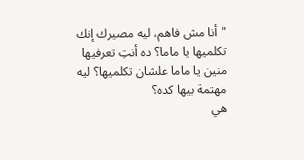"أنا مش فاهم، ليه مصيرك إنك تكلميها يا ماما؟ ده أنتِ تعرفيها منين يا ماما علشان تكلميها؟ ليه مهتمة بيها كده؟
هي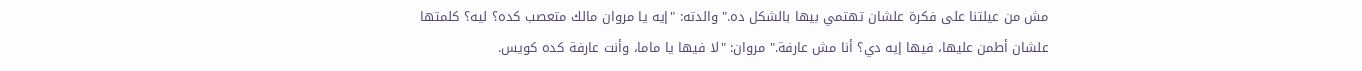مش من عيلتنا على فكرة علشان تهتمي بيها بالشكل ده." والدته: "إيه يا مروان مالك متعصب كده؟ ليه؟ كلمتها علشان أطمن عليها، فيها إيه دي؟ أنا مش عارفة." مروان: "لا فيها يا ماما، وأنت عارفة كده كويس.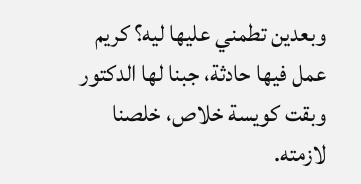وبعدين تطمني عليها ليه؟ كريم عمل فيها حادثة، جبنا لها الدكتور وبقت كويسة خلاص، خلصنا لازمته.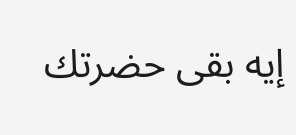إيه بقى حضرتك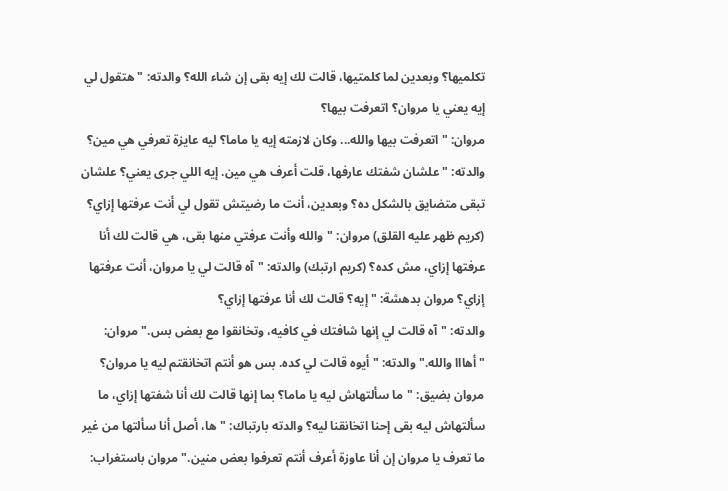تكلميها؟ وبعدين لما كلمتيها، قالت لك إيه بقى إن شاء الله؟ والدته: "هتقول لي إيه يعني يا مروان؟ اتعرفت بيها؟
مروان: "اتعرفت بيها والله... وكان لازمته إيه يا ماما؟ ليه عايزة تعرفي هي مين؟ والدته: "علشان شفتك عارفها، قلت أعرف هي مين. إيه اللي جرى يعني؟ علشان تبقى متضايق بالشكل ده؟ وبعدين، أنت ما رضيتش تقول لي أنت عرفتها إزاي؟ (كريم ظهر عليه القلق) مروان: "والله وأنت عرفتي منها بقى، هي قالت لك أنا عرفتها إزاي، مش كده؟ (كريم ارتبك) والدته: "آه قالت لي يا مروان، أنت عرفتها إزاي؟ مروان بدهشة: "إيه؟ قالت لك أنا عرفتها إزاي؟
والدته: "آه قالت لي إنها شافتك في كافيه، وتخانقوا مع بعض بس." مروان: "أهااا والله." والدته: "أيوه قالت لي كده. بس هو أنتم اتخانقتم ليه يا مروان؟ مروان بضيق: "ما سألتهاش ليه يا ماما؟ بما إنها قالت لك أنا شفتها إزاي، ما سألتهاش ليه بقى إحنا اتخانقنا ليه؟ والدته بارتباك: "ها، أصل أنا سألتها من غير ما تعرف يا مروان إن أنا عاوزة أعرف أنتم تعرفوا بعض منين." مروان باستغراب: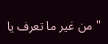"من غير ما تعرف يا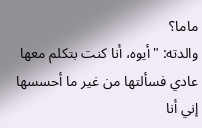ماما؟
والدته: "أيوه، أنا كنت بتكلم معها عادي فسألتها من غير ما أحسسها إني أنا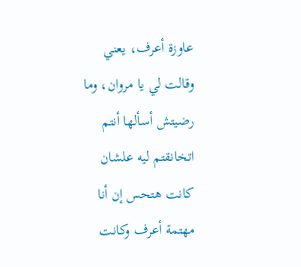عاوزة أعرف، يعني وقالت لي يا مروان، وما رضيتش أسألها أنتم اتخانقتم ليه علشان كانت هتحس إن أنا مهتمة أعرف وكانت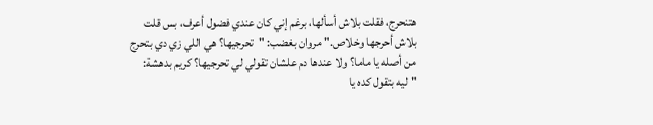هتنحرج، فقلت بلاش أسألها، برغم إني كان عندي فضول أعرف، بس قلت بلاش أحرجها وخلاص." مروان بغضب: "تحرجيها؟ هي اللي زي دي بتحرج من أصله يا ماما؟ ولا عندها دم علشان تقولي لي تحرجيها؟ كريم بدهشة: "ليه بتقول كده يا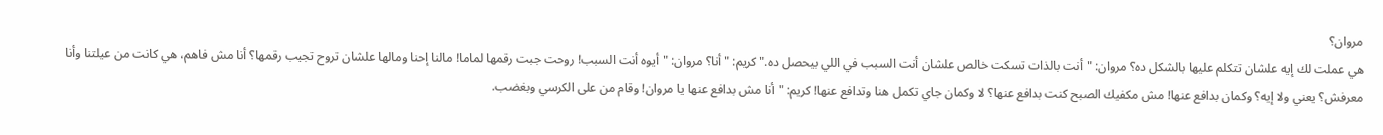مروان؟
هي عملت لك إيه علشان تتكلم عليها بالشكل ده؟ مروان: "أنت بالذات تسكت خالص علشان أنت السبب في اللي بيحصل ده." كريم: "أنا؟ مروان: "أيوه أنت السبب! روحت جبت رقمها لماما! مالنا إحنا ومالها علشان تروح تجيب رقمها؟ أنا مش فاهم، هي كانت من عيلتنا وأنا معرفش؟ يعني ولا إيه؟ وكمان بدافع عنها! مش مكفيك الصبح كنت بدافع عنها؟ لا وكمان جاي تكمل هنا وتدافع عنها! كريم: "أنا مش بدافع عنها يا مروان! وقام من على الكرسي وبغضب.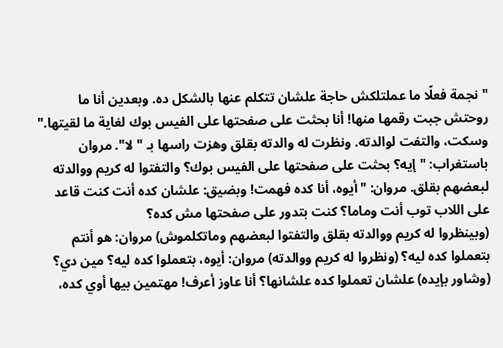"نجمة فعلًا ما عملتلكش حاجة علشان تتكلم عنها بالشكل ده. وبعدين أنا ما روحتش جبت رقمها منها! أنا بحثت على صفحتها على الفيس بوك لغاية ما لقيتها." وسكت، والتفت لوالدته. ونظرت له والدته بقلق وهزت راسها بـ "لا". مروان باستغراب: "إيه؟ بحثت على صفحتها على الفيس بوك؟ والتفتوا له كريم ووالدته لبعضهم بقلق. مروان: "أيوه، أنا كده فهمت! وبضيق: علشان كده أنت كنت قاعد على اللاب توب أنت وماما؟ كنت بتدور على صفحتها مش كده؟
(وبينظروا له كريم ووالدته بقلق والتفتوا لبعضهم وماتكلموش) مروان: هو أنتم بتعملوا كده ليه؟ (ونظروا له كريم ووالدته) مروان: أيوه، بتعملوا كده ليه؟ مين دي؟ (وشاور بإيده) علشان تعملوا كده علشانها؟ أنا عاوز أعرف! مهتمين بيها أوي كده،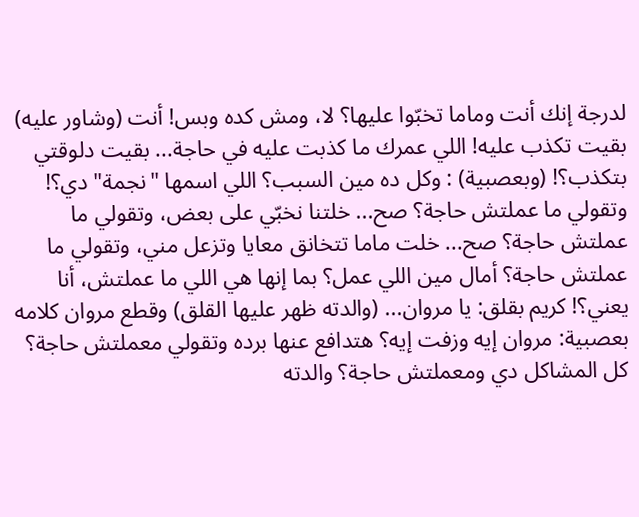لدرجة إنك أنت وماما تخبّوا عليها؟ لا، ومش كده وبس! أنت (وشاور عليه) بقيت تكذب عليه! اللي عمرك ما كذبت عليه في حاجة... بقيت دلوقتي بتكذب؟! (وبعصبية) : وكل ده مين السبب؟ اللي اسمها "نجمة" دي؟!
وتقولي ما عملتش حاجة؟ صح... خلتنا نخبّي على بعض، وتقولي ما عملتش حاجة؟ صح... خلت ماما تتخانق معايا وتزعل مني، وتقولي ما عملتش حاجة؟ أمال مين اللي عمل؟ بما إنها هي اللي ما عملتش، أنا يعني؟! كريم بقلق: يا مروان... (والدته ظهر عليها القلق) وقطع مروان كلامه بعصبية: مروان إيه وزفت إيه؟ هتدافع عنها برده وتقولي معملتش حاجة؟ كل المشاكل دي ومعملتش حاجة؟ والدته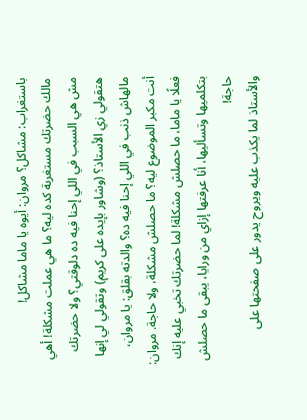باستغراب: مشاكل؟ مروان: أيوه يا ماما مشاكل!
مالك حضرتك مستغربة كده ليه؟ ما هي عملت مشكلة! أهي مش هي السبب في اللي إحنا فيه ده دلوقتي؟ ولا حضرتك هتقولي زي الأستاذ؟ (وشاور بإيده على كريم) وتقولي لي إنها مالهاش ذنب في اللي إحنا فيه ده؟ والدته بقلق: يا مروان، أنت مكبر الموضوع ليه؟ ما حصلش مشكلة، ولا حاجة. مروان: فعلًا يا ماما، ما حصلش مشكلة! لما حضرتك تخبي عليه إنك بتكلميها وتسأليها، أنا عرفتها إزاي من ورايا، يبقى ما حصلش حاجة!
والأستاذ لما يكذب عليه ويروح يدور على صفحتها على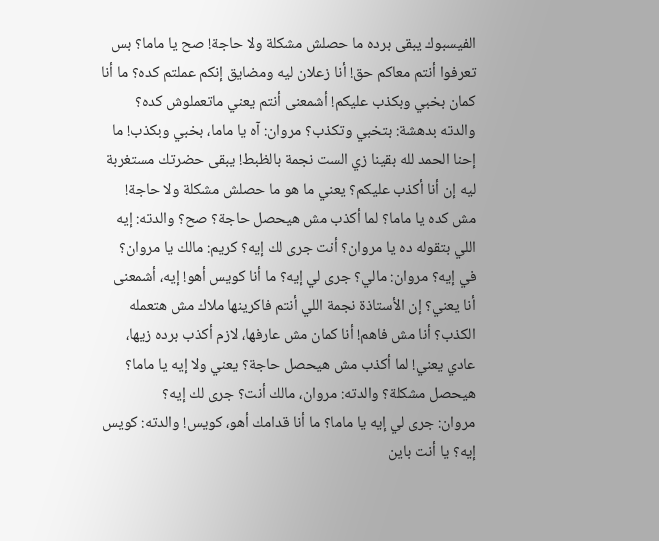الفيسبوك يبقى برده ما حصلش مشكلة ولا حاجة! صح يا ماما؟ بس تعرفوا أنتم معاكم حق! أنا زعلان ليه ومضايق إنكم عملتم كده؟ ما أنا كمان بخبي وبكذب عليكم! أشمعنى أنتم يعني ماتعملوش كده؟ والدته بدهشة: بتخبي وتكذب؟ مروان: آه يا ماما، بخبي وبكذب! ما إحنا الحمد لله بقينا زي الست نجمة بالظبط! يبقى حضرتك مستغربة ليه إن أنا أكذب عليكم؟ يعني ما هو ما حصلش مشكلة ولا حاجة!
مش كده يا ماما؟ لما أكذب مش هيحصل حاجة؟ صح؟ والدته: إيه اللي بتقوله ده يا مروان؟ أنت جرى لك إيه؟ كريم: مالك يا مروان؟ في إيه؟ مروان: مالي؟ جرى لي إيه؟ ما أنا كويس أهو! إيه، أشمعنى أنا يعني؟ إن الأستاذة نجمة اللي أنتم فاكرينها ملاك مش هتعمله الكذب؟ أنا مش فاهم! أنا كمان مش عارفها، لازم أكذب برده زيها، عادي يعني! لما أكذب مش هيحصل حاجة؟ يعني ولا إيه يا ماما؟ هيحصل مشكلة؟ والدته: مروان، مالك أنت؟ جرى لك إيه؟
مروان: جرى لي إيه يا ماما؟ ما أنا قدامك أهو، كويس! والدته: كويس إيه؟ يا أنت باين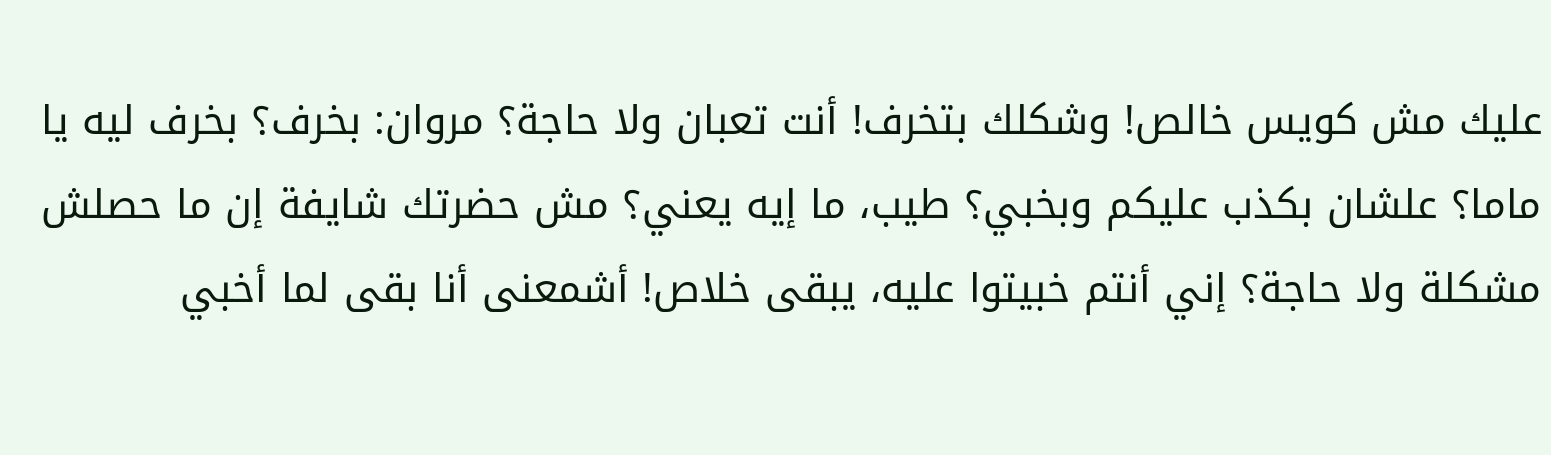عليك مش كويس خالص! وشكلك بتخرف! أنت تعبان ولا حاجة؟ مروان: بخرف؟ بخرف ليه يا ماما؟ علشان بكذب عليكم وبخبي؟ طيب، ما إيه يعني؟ مش حضرتك شايفة إن ما حصلش مشكلة ولا حاجة؟ إني أنتم خبيتوا عليه، يبقى خلاص! أشمعنى أنا بقى لما أخبي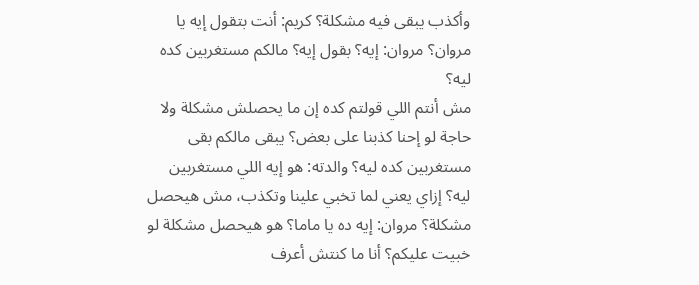وأكذب يبقى فيه مشكلة؟ كريم: أنت بتقول إيه يا مروان؟ مروان: إيه؟ بقول إيه؟ مالكم مستغربين كده ليه؟
مش أنتم اللي قولتم كده إن ما يحصلش مشكلة ولا حاجة لو إحنا كذبنا على بعض؟ يبقى مالكم بقى مستغربين كده ليه؟ والدته: هو إيه اللي مستغربين ليه؟ إزاي يعني لما تخبي علينا وتكذب، مش هيحصل مشكلة؟ مروان: إيه ده يا ماما؟ هو هيحصل مشكلة لو خبيت عليكم؟ أنا ما كنتش أعرف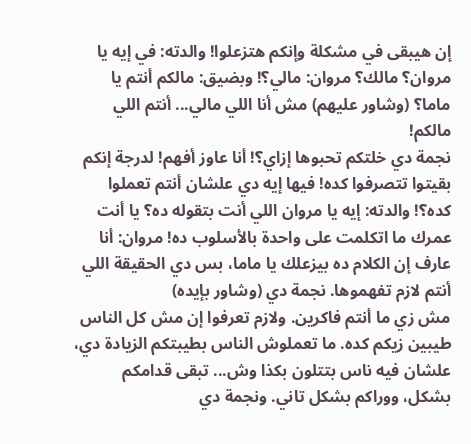إن هيبقى في مشكلة وإنكم هتزعلوا! والدته: في إيه يا مروان؟ مالك؟ مروان: مالي؟! وبضيق: مالكم أنتم يا ماما؟ (وشاور عليهم) مش أنا اللي مالي... أنتم اللي مالكم!
نجمة دي خلتكم تحبوها إزاي؟! أنا عاوز أفهم! لدرجة إنكم بقيتوا تتصرفوا كده! فيها إيه دي علشان أنتم تعملوا كده؟! والدته: إيه يا مروان اللي أنت بتقوله ده؟ يا أنت عمرك ما اتكلمت على واحدة بالأسلوب ده! مروان: أنا عارف إن الكلام ده بيزعلك يا ماما، بس دي الحقيقة اللي أنتم لازم تفهموها. نجمة دي (وشاور بإيده)
مش زي ما أنتم فاكرين. ولازم تعرفوا إن مش كل الناس طيبين زيكم كده. ما تعملوش الناس بطيبتكم الزيادة دي، علشان فيه ناس بتتلون بكذا وش... تبقى قدامكم بشكل، ووراكم بشكل تاني. ونجمة دي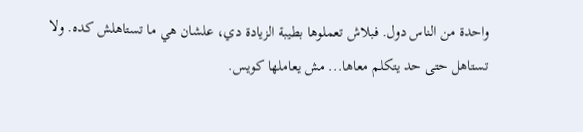واحدة من الناس دول. فبلاش تعملوها بطيبة الزيادة دي، علشان هي ما تستاهلش كده. ولا تستاهل حتى حد يتكلم معاها... مش يعاملها كويس.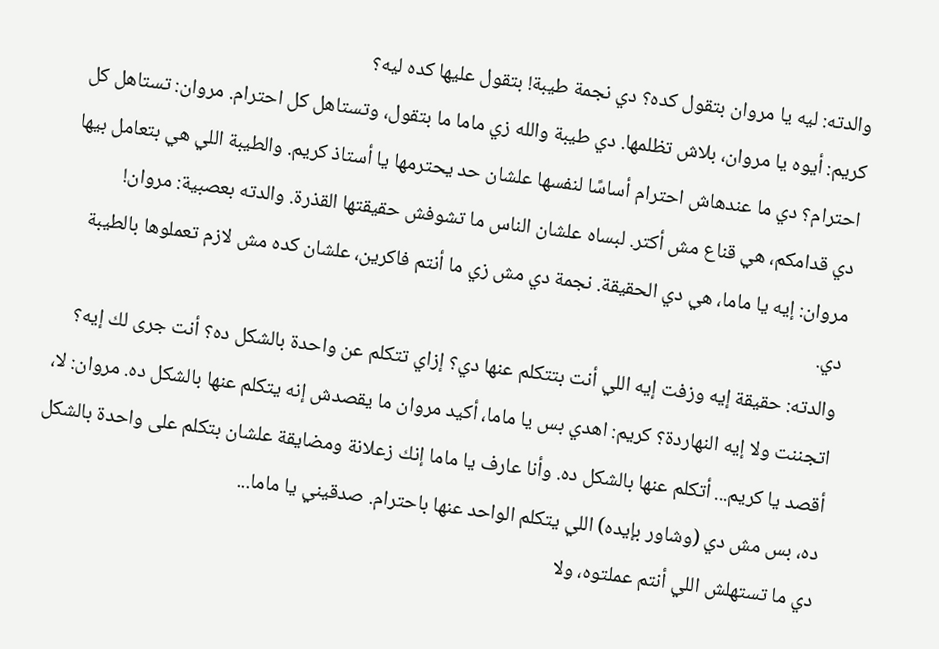والدته: ليه يا مروان بتقول كده؟ دي نجمة طيبة! بتقول عليها كده ليه؟
كريم: أيوه يا مروان، بلاش تظلمها. دي طيبة والله زي ماما ما بتقول، وتستاهل كل احترام. مروان: تستاهل كل احترام؟ دي ما عندهاش احترام أساسًا لنفسها علشان حد يحترمها يا أستاذ كريم. والطيبة اللي هي بتعامل بيها دي قدامكم، هي قناع مش أكتر. لبساه علشان الناس ما تشوفش حقيقتها القذرة. والدته بعصبية: مروان! مروان: إيه يا ماما، هي دي الحقيقة. نجمة دي مش زي ما أنتم فاكرين، علشان كده مش لازم تعملوها بالطيبة دي.
والدته: حقيقة إيه وزفت إيه اللي أنت بتتكلم عنها دي؟ إزاي تتكلم عن واحدة بالشكل ده؟ أنت جرى لك إيه؟ اتجننت ولا إيه النهاردة؟ كريم: اهدي بس يا ماما، أكيد مروان ما يقصدش إنه يتكلم عنها بالشكل ده. مروان: لا، أقصد يا كريم... أتكلم عنها بالشكل ده. وأنا عارف يا ماما إنك زعلانة ومضايقة علشان بتكلم على واحدة بالشكل ده، بس مش دي (وشاور بإيده) اللي يتكلم الواحد عنها باحترام. صدقيني يا ماما...
دي ما تستهلش اللي أنتم عملتوه، ولا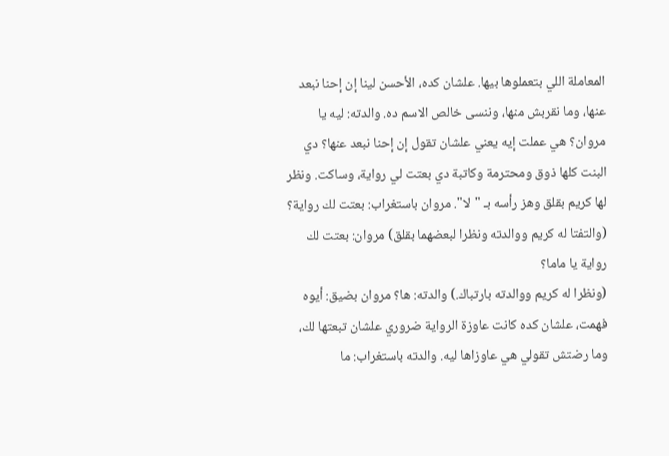المعاملة اللي بتعملوها بيها. علشان كده، الأحسن لينا إن إحنا نبعد عنها، وما نقربش منها، وننسى خالص الاسم ده. والدته: ليه يا مروان؟ هي عملت إيه يعني علشان تقول إن إحنا نبعد عنها؟ دي البنت كلها ذوق ومحترمة وكاتبة دي بعتت لي رواية، وساكت. ونظر لها كريم بقلق وهز رأسه بـ "لا". مروان باستغراب: بعتت لك رواية؟ (والتفتا له كريم ووالدته ونظرا لبعضهما بقلق) مروان: بعتت لك رواية يا ماما؟
(ونظرا له كريم ووالدته بارتباك.) والدته: ها؟ مروان بضيق: أيوه فهمت، علشان كده كانت عاوزة الرواية ضروري علشان تبعتها لك، وما رضتش تقولي هي عاوزاها ليه. والدته باستغراب: ما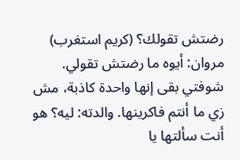رضتش تقولك؟ (كريم استغرب) مروان: أيوه ما رضتش تقولي. شوفتي بقى إنها واحدة كاذبة، مش زي ما أنتم فاكرينها. والدته: ليه؟ هو أنت سألتها يا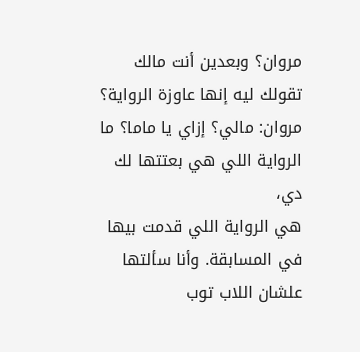مروان؟ وبعدين أنت مالك تقولك ليه إنها عاوزة الرواية؟ مروان: مالي؟ إزاي يا ماما؟ ما الرواية اللي هي بعتتها لك دي،
هي الرواية اللي قدمت بيها في المسابقة. وأنا سألتها علشان اللاب توب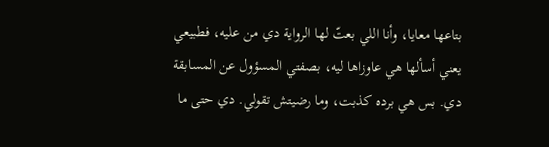بتاعها معايا، وأنا اللي بعتّ لها الرواية دي من عليه، فطبيعي يعني أسألها هي عاوزاها ليه، بصفتي المسؤول عن المسابقة دي. بس هي برده كذبت، وما رضيتش تقولي. دي حتى ما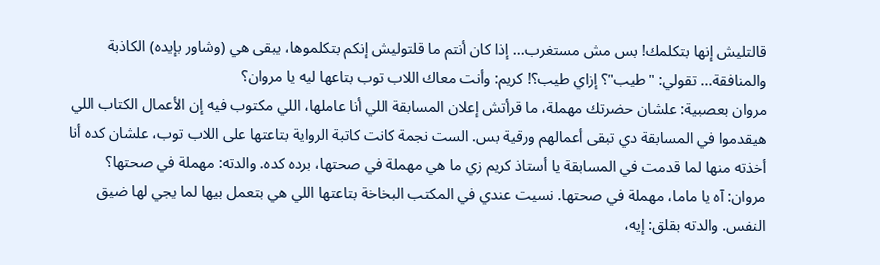قالتليش إنها بتكلمك! بس مش مستغرب... إذا كان أنتم ما قلتوليش إنكم بتكلموها، يبقى هي (وشاور بإيده) الكاذبة والمنافقة... تقولي: "طيب"؟ إزاي طيب؟! كريم: وأنت معاك اللاب توب بتاعها ليه يا مروان؟
مروان بعصبية: علشان حضرتك مهملة، ما قرأتش إعلان المسابقة اللي أنا عاملها، اللي مكتوب فيه إن الأعمال الكتاب اللي هيقدموا في المسابقة دي تبقى أعمالهم ورقية بس. الست نجمة كانت كاتبة الرواية بتاعتها على اللاب توب، علشان كده أنا أخذته منها لما قدمت في المسابقة يا أستاذ كريم زي ما هي مهملة في صحتها، برده كده. والدته: مهملة في صحتها؟
مروان: آه يا ماما، مهملة في صحتها. نسيت عندي في المكتب البخاخة بتاعتها اللي هي بتعمل بيها لما يجي لها ضيق النفس. والدته بقلق: إيه،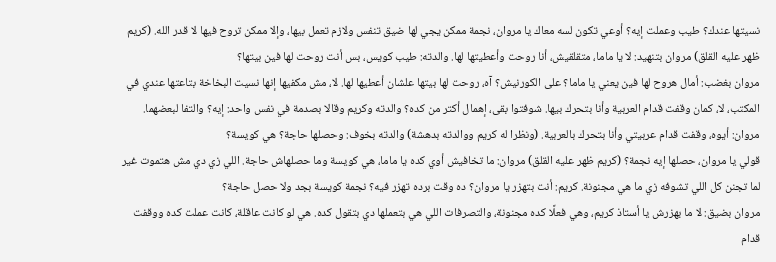نسيتها عندك؟ طيب وعملت إيه؟ أوعي تكون لسه معاك يا مروان، نجمة ممكن يجي لها ضيق تنفس ولازم تعمل بيها، وإلا ممكن تروح فيها لا قدر الله. (كريم ظهر عليه القلق) مروان بتنهيد: لا يا ماما، متقلقيش، أنا روحت وأعطيتها لها. والدته: طيب كويس، بس أنت روحت لها فين بيتها؟
مروان بغضب: أمال هروح لها فين يعني يا ماما؟ على الكورنيش؟ آه، روحت لها بيتها علشان أعطيها لها. لا، مش مكفيها إنها نسيت البخاخة بتاعتها عندي في المكتب، لا، كمان وقفت قدام العربية وأنا بتحرك بيها. شوفتوا بقى، إهمال أكتر من كده؟ والدته وكريم وقالا بصدمة في نفس واحد: إيه؟ والتفا لبعضهما. مروان: أيوه، وقفت قدام عربيتي وأنا بتحرك بالعربية. (ونظرا له كريم ووالدته بدهشة) والدته بخوف: وحصلها حاجة؟ هي كويسة؟
قولي يا مروان، حصلها إيه نجمة؟ (كريم ظهر عليه القلق) مروان: ما تخافيش أوي كده يا ماما، هي كويسة وما حصلهاش حاجة. اللي زي دي مش هتموت غير لما تجنن كل اللي تشوفه زي ما هي مجنونة. كريم: أنت بتهزر يا مروان؟ ده وقت برده تهزر فيه؟ نجمة كويسة بجد ولا حصل حاجة؟
مروان بضيق: لا ما بهزرش يا أستاذ كريم، وهي فعلًا كده مجنونة، والتصرفات اللي هي بتعملها دي بتقول كده. هي لو كانت عاقلة، كانت عملت كده ووقفت قدام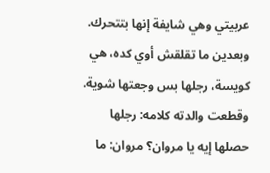عربيتي وهي شايفة إنها بتتحرك. وبعدين ما تقلقش أوي كده، هي كويسة، رجلها بس وجعتها شوية. وقطعت والدته كلامه: رجلها حصلها إيه يا مروان؟ مروان: ما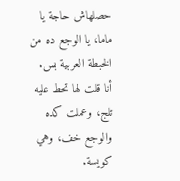حصلهاش حاجة يا ماما، يا الوجع ده من الخبطة العربية بس. أنا قلت لها تحط عليه تلج، وعملت كده والوجع خف، وهي كويسة.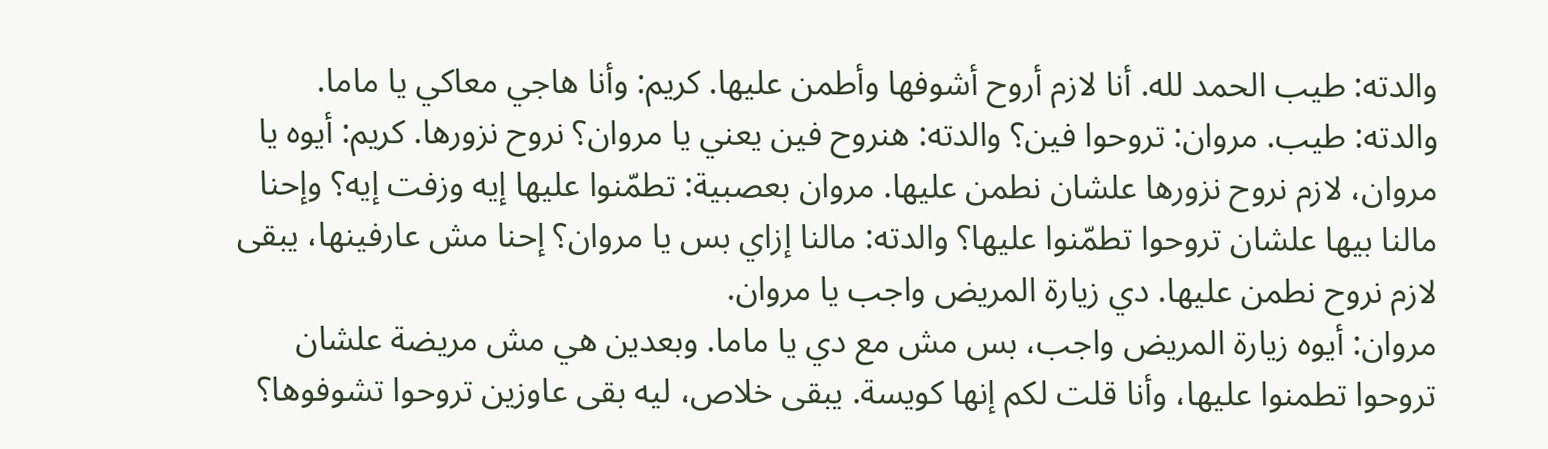والدته: طيب الحمد لله. أنا لازم أروح أشوفها وأطمن عليها. كريم: وأنا هاجي معاكي يا ماما. والدته: طيب. مروان: تروحوا فين؟ والدته: هنروح فين يعني يا مروان؟ نروح نزورها. كريم: أيوه يا مروان، لازم نروح نزورها علشان نطمن عليها. مروان بعصبية: تطمّنوا عليها إيه وزفت إيه؟ وإحنا مالنا بيها علشان تروحوا تطمّنوا عليها؟ والدته: مالنا إزاي بس يا مروان؟ إحنا مش عارفينها، يبقى لازم نروح نطمن عليها. دي زيارة المريض واجب يا مروان.
مروان: أيوه زيارة المريض واجب، بس مش مع دي يا ماما. وبعدين هي مش مريضة علشان تروحوا تطمنوا عليها، وأنا قلت لكم إنها كويسة. يبقى خلاص، ليه بقى عاوزين تروحوا تشوفوها؟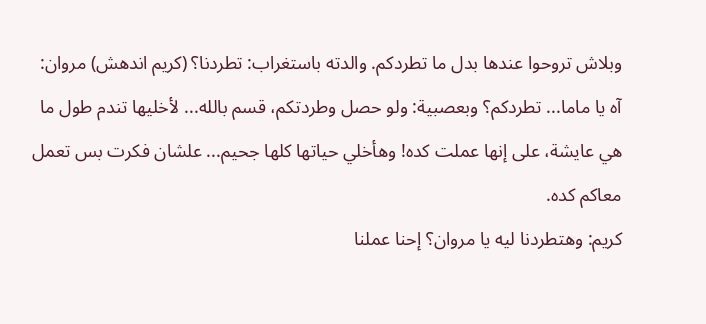وبلاش تروحوا عندها بدل ما تطردكم. والدته باستغراب: تطردنا؟ (كريم اندهش) مروان: آه يا ماما... تطردكم؟ وبعصبية: ولو حصل وطردتكم، قسم بالله... لأخليها تندم طول ما هي عايشة، على إنها عملت كده! وهأخلي حياتها كلها جحيم... علشان فكرت بس تعمل معاكم كده.
كريم: وهتطردنا ليه يا مروان؟ إحنا عملنا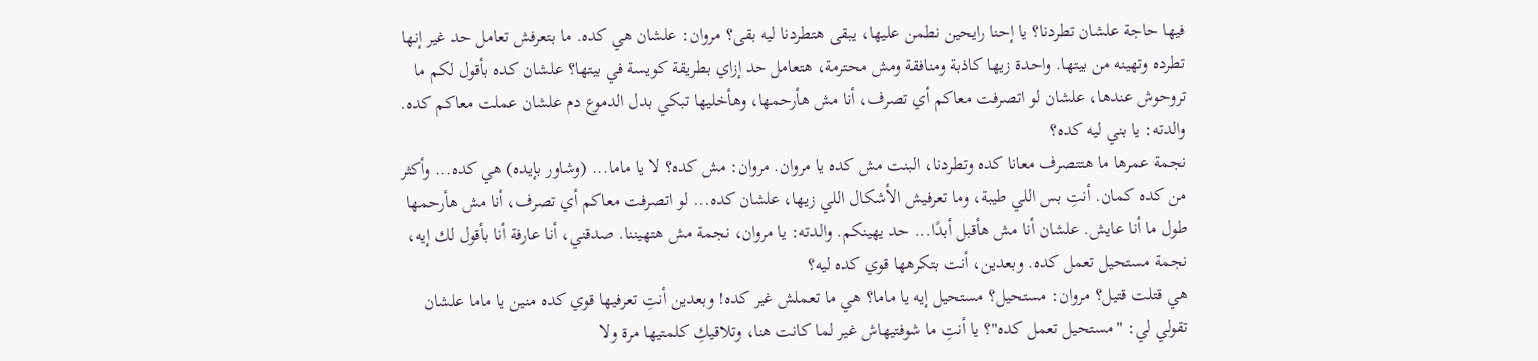فيها حاجة علشان تطردنا؟ يا إحنا رايحين نطمن عليها، يبقى هتطردنا ليه بقى؟ مروان: علشان هي كده. ما بتعرفش تعامل حد غير إنها تطرده وتهينه من بيتها. واحدة زيها كاذبة ومنافقة ومش محترمة، هتعامل حد إزاي بطريقة كويسة في بيتها؟ علشان كده بأقول لكم ما تروحوش عندها، علشان لو اتصرفت معاكم أي تصرف، أنا مش هأرحمها، وهأخليها تبكي بدل الدموع دم علشان عملت معاكم كده. والدته: يا بني ليه كده؟
نجمة عمرها ما هتتصرف معانا كده وتطردنا، البنت مش كده يا مروان. مروان: مش كده؟ لا يا ماما... (وشاور بإيده) هي كده... وأكثر من كده كمان. أنتِ بس اللي طيبة، وما تعرفيش الأشكال اللي زيها، علشان كده... لو اتصرفت معاكم أي تصرف، أنا مش هأرحمها طول ما أنا عايش. علشان أنا مش هأقبل أبدًا... حد يهينكم. والدته: يا مروان، نجمة مش هتهيننا. صدقني، أنا عارفة أنا بأقول لك إيه، نجمة مستحيل تعمل كده. وبعدين، أنت بتكرهها قوي كده ليه؟
هي قتلت قتيل؟ مروان: مستحيل؟ مستحيل إيه يا ماما؟ هي ما تعملش غير كده! وبعدين أنتِ تعرفيها قوي كده منين يا ماما علشان تقولي لي: "مستحيل تعمل كده"؟ يا أنتِ ما شوفتيهاش غير لما كانت هنا، وتلاقيكِ كلمتيها مرة ولا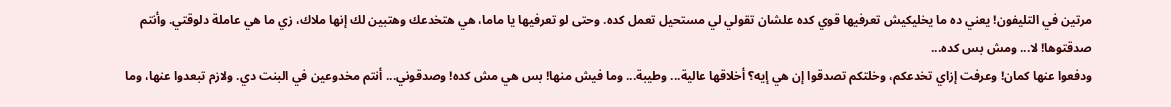مرتين في التليفون! يعني ده ما يخليكيش تعرفيها قوي كده علشان تقولي لي مستحيل تعمل كده. وحتى لو تعرفيها يا ماما، هي هتخدعك وهتبين لك إنها ملاك، زي ما هي عاملة دلوقتي. وأنتم صدقتوها! لا... ومش بس كده...
ودفعوا عنها كمان! وعرفت إزاي تخدعكم، وخلتكم تصدقوا إن هي إيه؟ أخلاقها عالية... وطيبة... وما فيش منها! بس هي مش كده! وصدقوني... أنتم مخدوعين في البنت دي. ولازم تبعدوا عنها، وما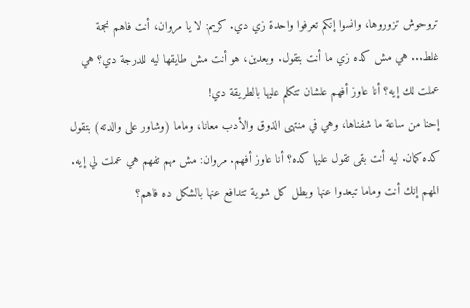تروحوش تزوروها، وانسوا إنكم تعرفوا واحدة زي دي. كريم: لا يا مروان، أنت فاهم نجمة غلط... هي مش كده زي ما أنت بتقول. وبعدين، هو أنت مش طايقها ليه للدرجة دي؟ هي عملت لك إيه؟ أنا عاوز أفهم علشان تتكلم عليها بالطريقة دي!
إحنا من ساعة ما شفناها، وهي في منتهى الذوق والأدب معانا، وماما (وشاور على والدته) بتقول كده كمان. ليه أنت بقى تقول عليها كده؟ أنا عاوز أفهم. مروان: مش مهم تفهم هي عملت لي إيه. المهم إنك أنت وماما تبعدوا عنها وبطل كل شوية تتدافع عنها بالشكل ده فاهم؟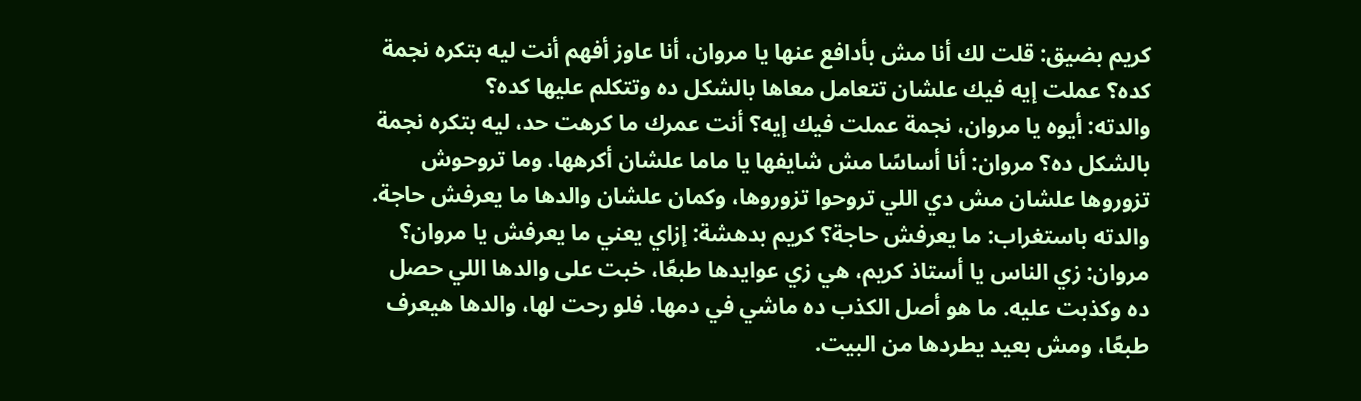كريم بضيق: قلت لك أنا مش بأدافع عنها يا مروان، أنا عاوز أفهم أنت ليه بتكره نجمة كده؟ عملت إيه فيك علشان تتعامل معاها بالشكل ده وتتكلم عليها كده؟
والدته: أيوه يا مروان، نجمة عملت فيك إيه؟ أنت عمرك ما كرهت حد، ليه بتكره نجمة بالشكل ده؟ مروان: أنا أساسًا مش شايفها يا ماما علشان أكرهها. وما تروحوش تزوروها علشان مش دي اللي تروحوا تزوروها، وكمان علشان والدها ما يعرفش حاجة. والدته باستغراب: ما يعرفش حاجة؟ كريم بدهشة: إزاي يعني ما يعرفش يا مروان؟
مروان: زي الناس يا أستاذ كريم، هي زي عوايدها طبعًا، خبت على والدها اللي حصل ده وكذبت عليه. ما هو أصل الكذب ده ماشي في دمها. فلو رحت لها، والدها هيعرف طبعًا، ومش بعيد يطردها من البيت.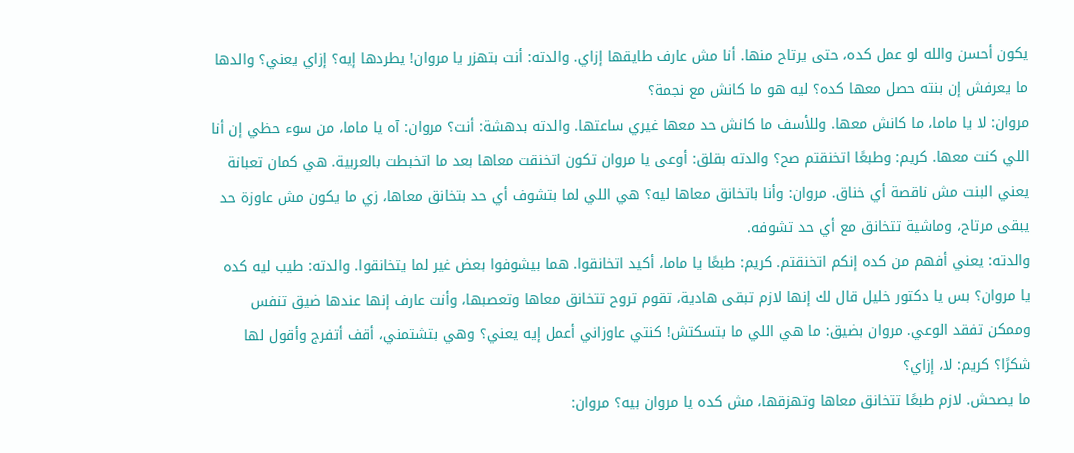يكون أحسن والله لو عمل كده، حتى يرتاح منها. أنا مش عارف طايقها إزاي. والدته: أنت بتهزر يا مروان! يطردها إيه؟ إزاي يعني؟ والدها ما يعرفش إن بنته حصل معها كده؟ ليه هو ما كانش مع نجمة؟
مروان: لا يا ماما، ما كانش معها. وللأسف ما كانش حد معها غيري ساعتها. والدته بدهشة: أنت؟ مروان: آه يا ماما، من سوء حظي إن أنا اللي كنت معها. كريم: وطبعًا اتخنقتم صح؟ والدته بقلق: أوعى يا مروان تكون اتخنقت معاها بعد ما اتخبطت بالعربية. هي كمان تعبانة يعني البنت مش ناقصة أي خناق. مروان: وأنا باتخانق معاها ليه؟ هي اللي لما بتشوف أي حد بتخانق معاها، زي ما يكون مش عاوزة حد يبقى مرتاح، وماشية تتخانق مع أي حد تشوفه.
والدته: يعني أفهم من كده إنكم اتخنقتم. كريم: طبعًا يا ماما، أكيد اتخانقوا. هما بيشوفوا بعض غير لما يتخانقوا. والدته: طيب ليه كده يا مروان؟ بس يا دكتور خليل قال لك إنها لازم تبقى هادية، تقوم تروح تتخانق معاها وتعصبها، وأنت عارف إنها عندها ضيق تنفس وممكن تفقد الوعي. مروان بضيق: ما هي اللي ما بتسكتش! كنتي عاوزاني أعمل إيه يعني؟ وهي بتشتمني، أقف أتفرج وأقول لها شكرًا؟ كريم: لا، إزاي؟
ما يصحش. لازم طبعًا تتخانق معاها وتهزقها، مش كده يا مروان بيه؟ مروان: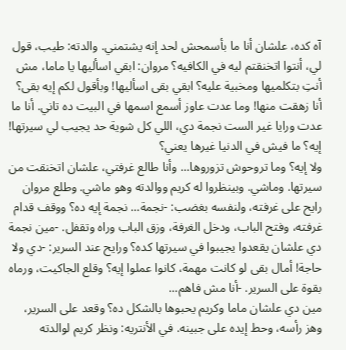آه كده، علشان أنا ما بأسمحش لحد إنه يشتمني. والدته: طيب، قول لي، أنتوا اتخنقتم ليه في الكافيه؟ مروان: ابقي اسأليها يا ماما، مش أنتِ بتكلميها ومخبية عليه؟ ابقي بقى اسأليها! وبأقول لكم إيه بقى؟ أنا زهقت منها! وما عدت عاوز أسمع اسمها في البيت ده تاني. أنا ما عدت ورايا غير الست نجمة دي، اللي كل شوية حد يجيب لي سيرتها! إيه؟ ما فيش في الدنيا غيرها يعني؟
ولا إيه؟ وما تروحوش تزوروها... وأنا طالع غرفتي، علشان اتخنقت من سيرتها. وماشي. وبينظروا له كريم ووالدته وهو ماشي. وطلع مروان رايح على غرفته، ولنفسه بغضب: -نجمة... نجمة إيه ده؟ ووقف قدام غرفته، وفتح الباب، ودخل الغرفة، وزق الباب وراه وتقفل. -مين نجمة دي علشان يقعدوا يجيبوا في سيرتها كده؟ ورايح عند السرير: -دي ولا حاجة! أمال بقى لو كانت مهمة، كانوا عملوا إيه؟ وقلع الجاكيت، ورماه بقوة على السرير. -أنا مش فاهم...
مين دي علشان ماما وكريم يحبوها بالشكل ده؟ وقعد على السرير، وهز رأسه، وحط إيده على جبينه. في الأنتريه: ونظر كريم لوالدته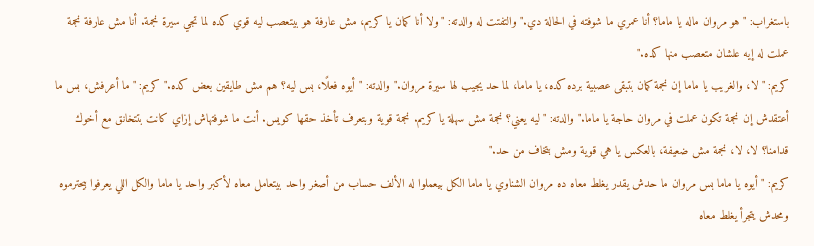باستغراب: "هو مروان ماله يا ماما؟ أنا عمري ما شوفته في الحالة دي." والتفتت له والدته: "ولا أنا كمان يا كريم، مش عارفة هو بيتعصب ليه قوي كده لما تجي سيرة نجمة. أنا مش عارفة نجمة عملت له إيه علشان متعصب منها كده."
كريم: "لا، والغريب يا ماما إن نجمة كمان بتبقى عصبية برده كده، يا ماما، لما حد يجيب لها سيرة مروان." والدته: "أيوه فعلًا، بس ليه؟ هم مش طايقين بعض كده." كريم: "ما أعرفش، بس ما أعتقدش إن نجمة تكون عملت في مروان حاجة يا ماما." والدته: "ليه يعني؟ نجمة مش سهلة يا كريم. نجمة قوية وبتعرف تأخذ حقها كويس. أنت ما شوفتهاش إزاي كانت بتتخانق مع أخوك قدامنا؟ لا، لا، نجمة مش ضعيفة، بالعكس يا هي قوية ومش بتخاف من حد."
كريم: "أيوه يا ماما بس مروان ما حدش يقدر يغلط معاه ده مروان الشناوي يا ماما الكل بيعملوا له الألف حساب من أصغر واحد بيتعامل معاه لأكبر واحد يا ماما والكل اللي يعرفوا بيحترموه ومحدش يتجرأ يغلط معاه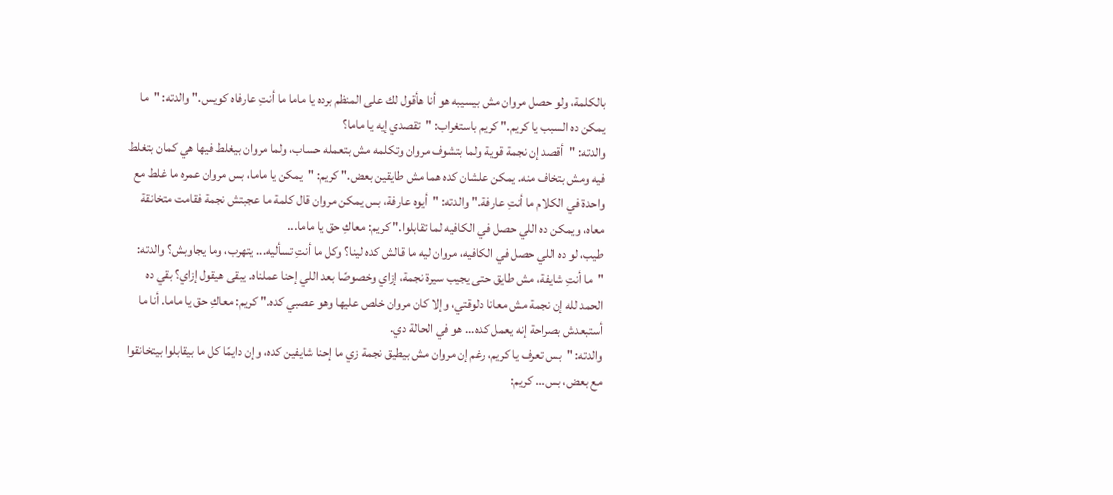بالكلمة، ولو حصل مروان مش بيسيبه هو أنا هأقول لك على المنظم برده يا ماما ما أنتِ عارفاه كويس." والدته: "ما يمكن ده السبب يا كريم." كريم باستغراب: "تقصدي إيه يا ماما؟
والدته: "أقصد إن نجمة قوية ولما بتشوف مروان وتكلمه مش بتعمله حساب، ولما مروان بيغلط فيها هي كمان بتغلط فيه ومش بتخاف منه. يمكن علشان كده هما مش طايقين بعض." كريم: "يمكن يا ماما، بس مروان عمره ما غلط مع واحدة في الكلام ما أنتِ عارفة." والدته: "أيوه عارفة، بس يمكن مروان قال كلمة ما عجبتش نجمة فقامت متخانقة معاه، ويمكن ده اللي حصل في الكافيه لما تقابلوا." كريم: معاكِ حق يا ماما...
طيب، لو ده اللي حصل في الكافيه، مروان ليه ما قالش كده لينا؟ وكل ما أنتِ تسأليه... يتهرب، وما يجاوبش؟ والدته: "ما أنتِ شايفة، مش طايق حتى يجيب سيرة نجمة، إزاي وخصوصًا بعد اللي إحنا عملناه. يبقى هيقول إزاي؟ بقي ده الحمد لله إن نجمة مش معانا دلوقتي، وإلا كان مروان خلص عليها وهو عصبي كده." كريم: معاكِ حق يا ماما. أنا ما أستبعدش بصراحة إنه يعمل كده... هو في الحالة دي.
والدته: "بس تعرف يا كريم، رغم إن مروان مش بيطيق نجمة زي ما إحنا شايفين كده، وإن دايمًا كل ما بيقابلوا بيتخانقوا مع بعض، بس... كريم: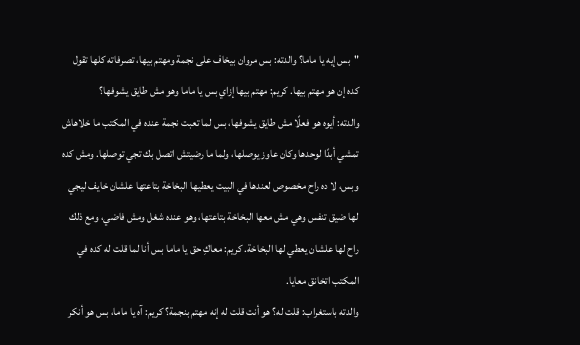"بس إيه يا ماما؟ والدته: بس مروان بيخاف على نجمة ومهتم بيها، تصرفاته كلها تقول كده إن هو مهتم بيها. كريم: مهتم بيها إزاي بس يا ماما وهو مش طايق يشوفها؟
والدته: أيوه هو فعلًا مش طايق يشوفها، بس لما تعبت نجمة عنده في المكتب ما خلاهاش تمشي أبدًا لوحدها وكان عاوز يوصلها، ولما ما رضيتش اتصل بك تجي توصلها. ومش كده وبس، لا ده راح مخصوص لعندها في البيت يعطيها البخاخة بتاعتها علشان خايف ليجي لها ضيق تنفس وهي مش معها البخاخة بتاعتها، وهو عنده شغل ومش فاضي، ومع ذلك راح لها علشان يعطي لها البخاخة. كريم: معاكِ حق يا ماما بس أنا لما قلت له كده في المكتب اتخانق معايا.
والدته باستغراب: قلت له؟ هو أنت قلت له إنه مهتم بنجمة؟ كريم: آه يا ماما، بس هو أنكر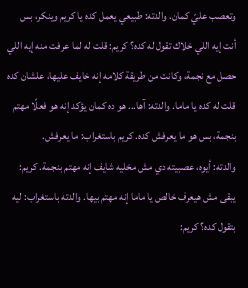وتعصب عليّ كمان. والدته: طبيعي يعمل كده يا كريم وينكر، بس أنت إيه اللي خلاك تقول له كده؟ كريم: قلت له لما عرفت منه إيه اللي حصل مع نجمة، وكانت من طريقة كلامه إنه خايف عليها، علشان كده قلت له كده يا ماما. والدته: آها... هو ده كمان يؤكد إنه هو فعلًا مهتم بنجمة، بس هو ما يعرفش كده. كريم باستغراب: ما يعرفش.
والدته: أيوه، عصبيته دي مش مخليه شايف إنه مهتم بنجمة. كريم: يبقى مش هيعرف خالص يا ماما إنه مهتم بيها. والدته باستغراب: ليه بتقول كده؟ كريم: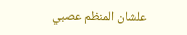علشان المنظم عصبي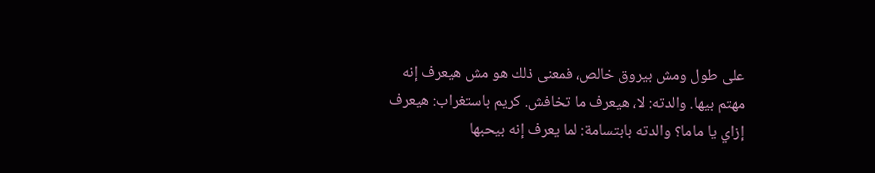على طول ومش بيروق خالص، فمعنى ذلك هو مش هيعرف إنه مهتم بيها. والدته: لا، هيعرف ما تخافش. كريم باستغراب: هيعرف إزاي يا ماما؟ والدته بابتسامة: لما يعرف إنه بيحبها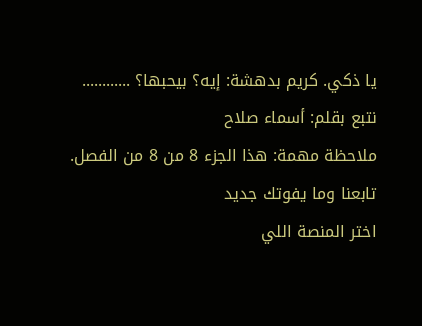يا ذكي. كريم بدهشة: إيه؟ بيحبها؟ ............ نتبع بقلم: أسماء صلاح
ملاحظة مهمة: هذا الجزء 8 من 8 من الفصل.
تابعنا وما يفوتك جديد
اختر المنصة اللي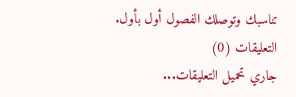تناسبك وتوصلك الفصول أول بأول.
التعليقات (0)
جاري تحميل التعليقات...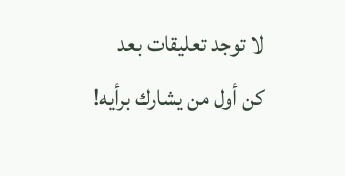لا توجد تعليقات بعد
كن أول من يشارك برأيه!